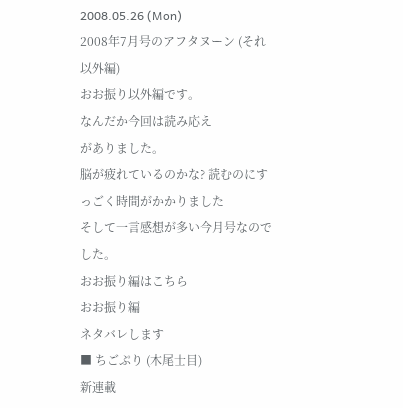2008.05.26 (Mon)
2008年7月号のアフタヌーン (それ以外編)
おお振り以外編です。
なんだか今回は読み応え
がありました。
脳が疲れているのかな? 読むのにすっごく時間がかかりました
そして一言感想が多い今月号なのでした。
おお振り編はこちら
おお振り編
ネタバレします
■ ちごぷり (木尾士目)
新連載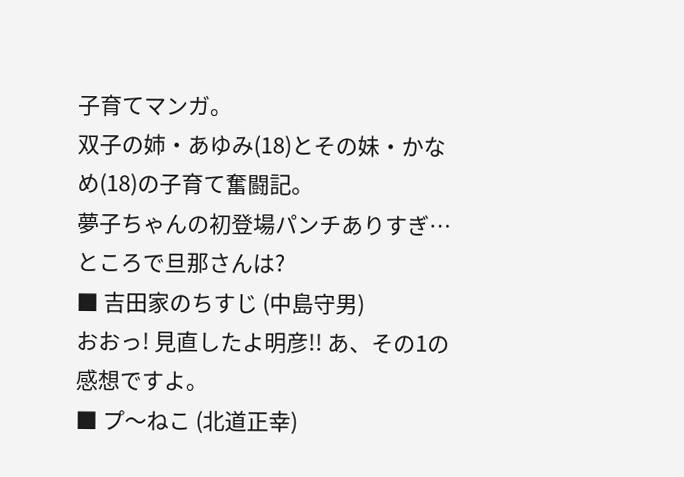子育てマンガ。
双子の姉・あゆみ(18)とその妹・かなめ(18)の子育て奮闘記。
夢子ちゃんの初登場パンチありすぎ…
ところで旦那さんは?
■ 吉田家のちすじ (中島守男)
おおっ! 見直したよ明彦!! あ、その1の感想ですよ。
■ プ〜ねこ (北道正幸)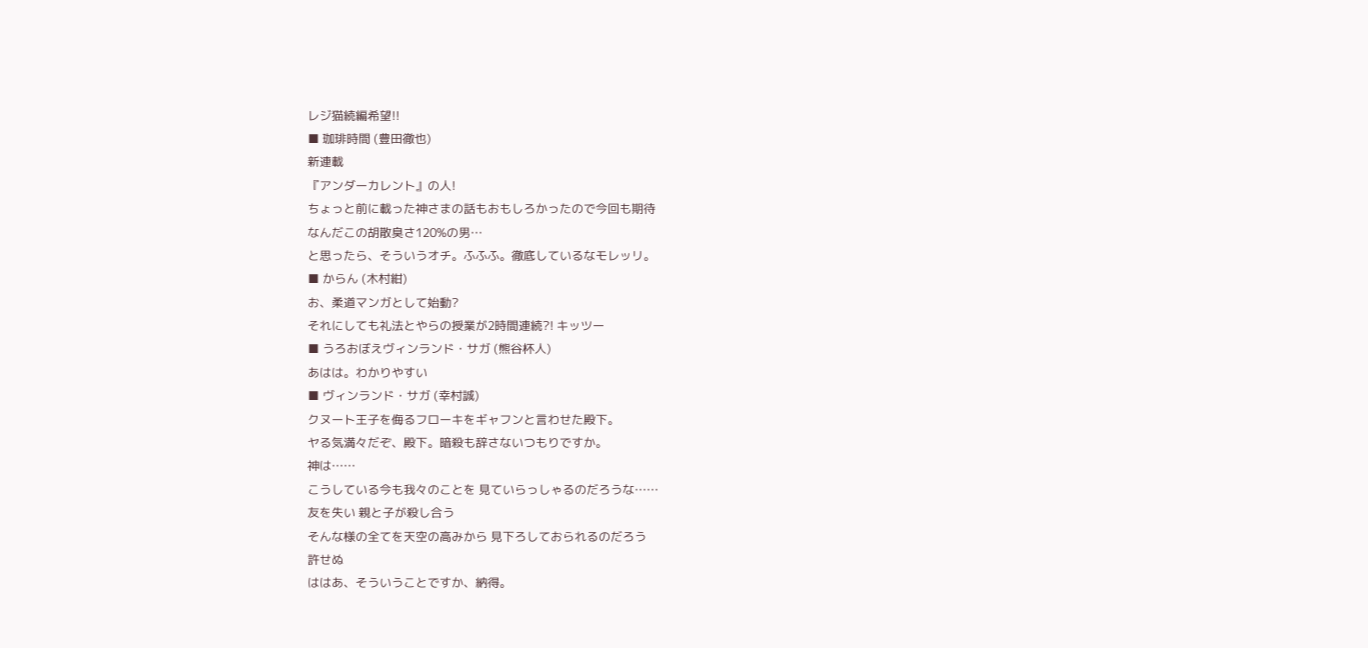レジ猫続編希望!!
■ 珈琲時間 (豊田徹也)
新連載
『アンダーカレント』の人!
ちょっと前に載った神さまの話もおもしろかったので今回も期待
なんだこの胡散臭さ120%の男…
と思ったら、そういうオチ。ふふふ。徹底しているなモレッリ。
■ からん (木村紺)
お、柔道マンガとして始動?
それにしても礼法とやらの授業が2時間連続?! キッツー
■ うろおぼえヴィンランド・サガ (熊谷杯人)
あはは。わかりやすい
■ ヴィンランド・サガ (幸村誠)
クヌート王子を侮るフローキをギャフンと言わせた殿下。
ヤる気満々だぞ、殿下。暗殺も辞さないつもりですか。
神は……
こうしている今も我々のことを 見ていらっしゃるのだろうな……
友を失い 親と子が殺し合う
そんな様の全てを天空の高みから 見下ろしておられるのだろう
許せぬ
ははあ、そういうことですか、納得。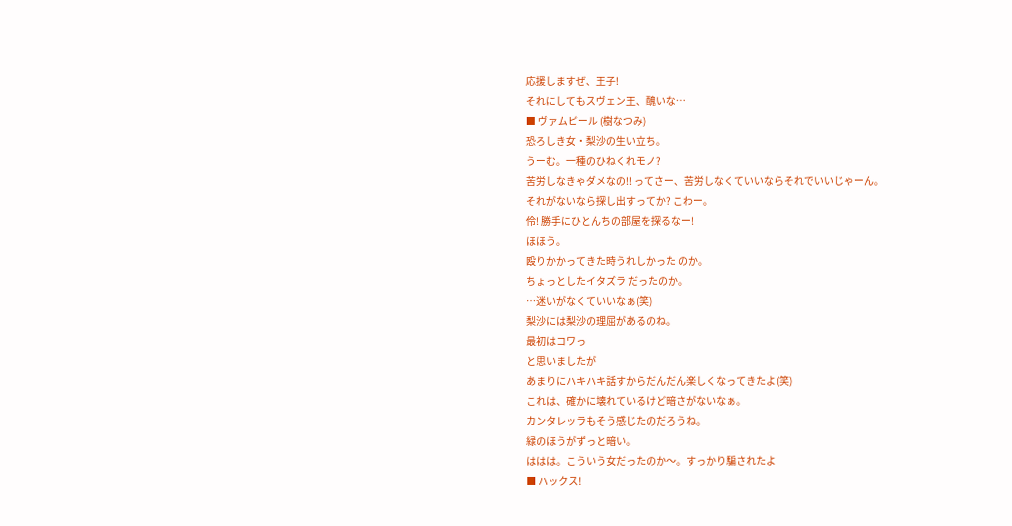応援しますぜ、王子!
それにしてもスヴェン王、醜いな…
■ ヴァムピール (樹なつみ)
恐ろしき女・梨沙の生い立ち。
うーむ。一種のひねくれモノ?
苦労しなきゃダメなの!! ってさー、苦労しなくていいならそれでいいじゃーん。
それがないなら探し出すってか? こわー。
伶! 勝手にひとんちの部屋を探るなー!
ほほう。
殴りかかってきた時うれしかった のか。
ちょっとしたイタズラ だったのか。
…迷いがなくていいなぁ(笑)
梨沙には梨沙の理屈があるのね。
最初はコワっ
と思いましたが
あまりにハキハキ話すからだんだん楽しくなってきたよ(笑)
これは、確かに壊れているけど暗さがないなぁ。
カンタレッラもそう感じたのだろうね。
緑のほうがずっと暗い。
ははは。こういう女だったのか〜。すっかり騙されたよ
■ ハックス!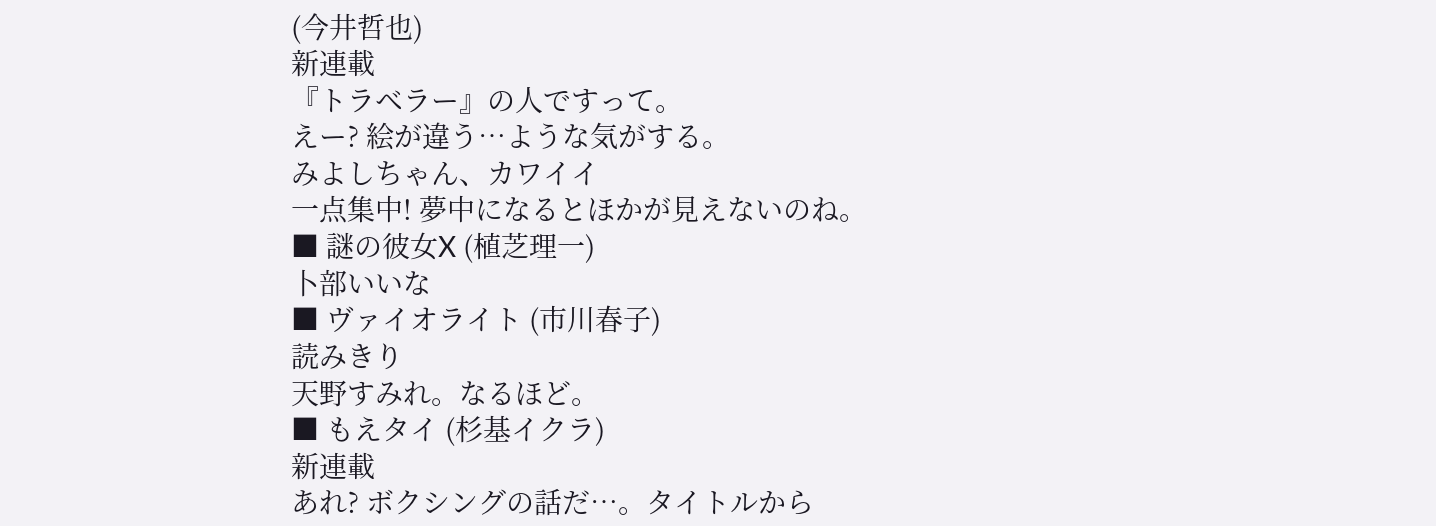(今井哲也)
新連載
『トラベラー』の人ですって。
えー? 絵が違う…ような気がする。
みよしちゃん、カワイイ
一点集中! 夢中になるとほかが見えないのね。
■ 謎の彼女X (植芝理一)
卜部いいな
■ ヴァイオライト (市川春子)
読みきり
天野すみれ。なるほど。
■ もえタイ (杉基イクラ)
新連載
あれ? ボクシングの話だ…。タイトルから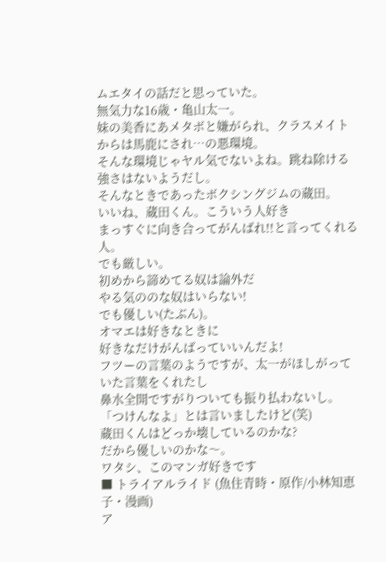ムエタイの話だと思っていた。
無気力な16歳・亀山太一。
妹の美香にあメタボと嫌がられ、クラスメイトからは馬鹿にされ…の悪環境。
そんな環境じゃヤル気でないよね。跳ね除ける強さはないようだし。
そんなときであったボクシングジムの蔵田。
いいね、蔵田くん。こういう人好き
まっすぐに向き合ってがんばれ!!と言ってくれる人。
でも厳しい。
初めから諦めてる奴は論外だ
やる気ののな奴はいらない!
でも優しい(たぶん)。
オマエは好きなときに
好きなだけがんばっていいんだよ!
フツーの言葉のようですが、太一がほしがっていた言葉をくれたし
鼻水全開ですがりついても振り払わないし。
「つけんなよ」とは言いましたけど(笑)
蔵田くんはどっか壊しているのかな?
だから優しいのかな〜。
ワタシ、このマンガ好きです
■ トライアルライド (魚住青時・原作/小林知恵子・漫画)
ア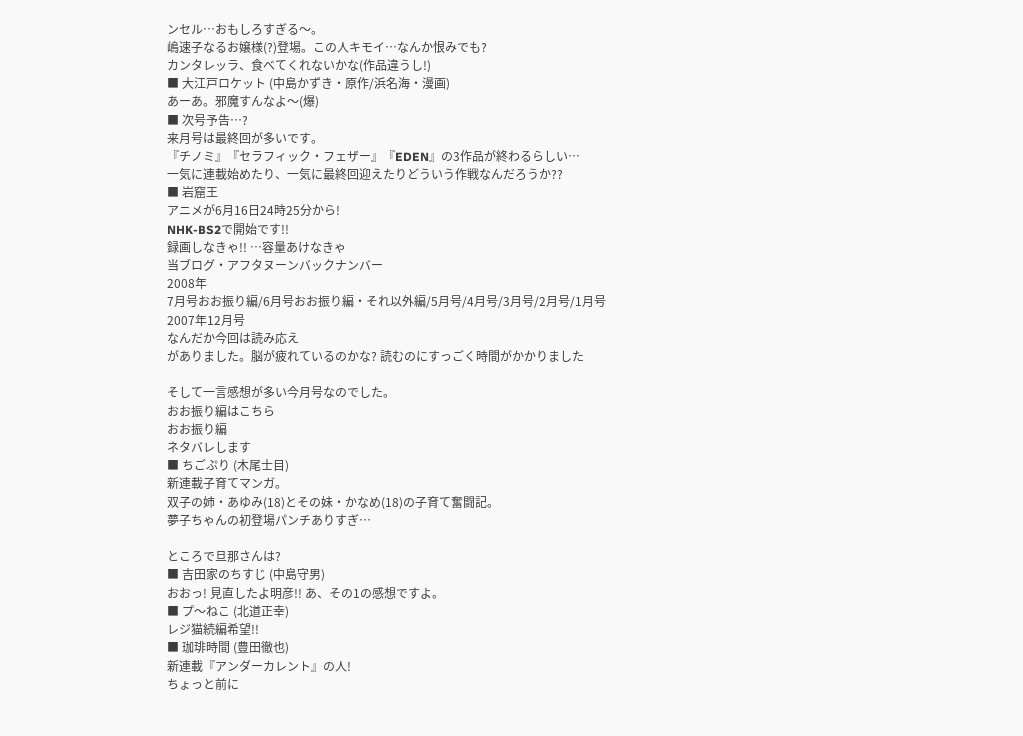ンセル…おもしろすぎる〜。
嶋速子なるお嬢様(?)登場。この人キモイ…なんか恨みでも?
カンタレッラ、食べてくれないかな(作品違うし!)
■ 大江戸ロケット (中島かずき・原作/浜名海・漫画)
あーあ。邪魔すんなよ〜(爆)
■ 次号予告…?
来月号は最終回が多いです。
『チノミ』『セラフィック・フェザー』『EDEN』の3作品が終わるらしい…
一気に連載始めたり、一気に最終回迎えたりどういう作戦なんだろうか??
■ 岩窟王
アニメが6月16日24時25分から!
NHK-BS2で開始です!!
録画しなきゃ!! …容量あけなきゃ
当ブログ・アフタヌーンバックナンバー
2008年
7月号おお振り編/6月号おお振り編・それ以外編/5月号/4月号/3月号/2月号/1月号
2007年12月号
なんだか今回は読み応え
がありました。脳が疲れているのかな? 読むのにすっごく時間がかかりました

そして一言感想が多い今月号なのでした。
おお振り編はこちら
おお振り編
ネタバレします
■ ちごぷり (木尾士目)
新連載子育てマンガ。
双子の姉・あゆみ(18)とその妹・かなめ(18)の子育て奮闘記。
夢子ちゃんの初登場パンチありすぎ…

ところで旦那さんは?
■ 吉田家のちすじ (中島守男)
おおっ! 見直したよ明彦!! あ、その1の感想ですよ。
■ プ〜ねこ (北道正幸)
レジ猫続編希望!!
■ 珈琲時間 (豊田徹也)
新連載『アンダーカレント』の人!
ちょっと前に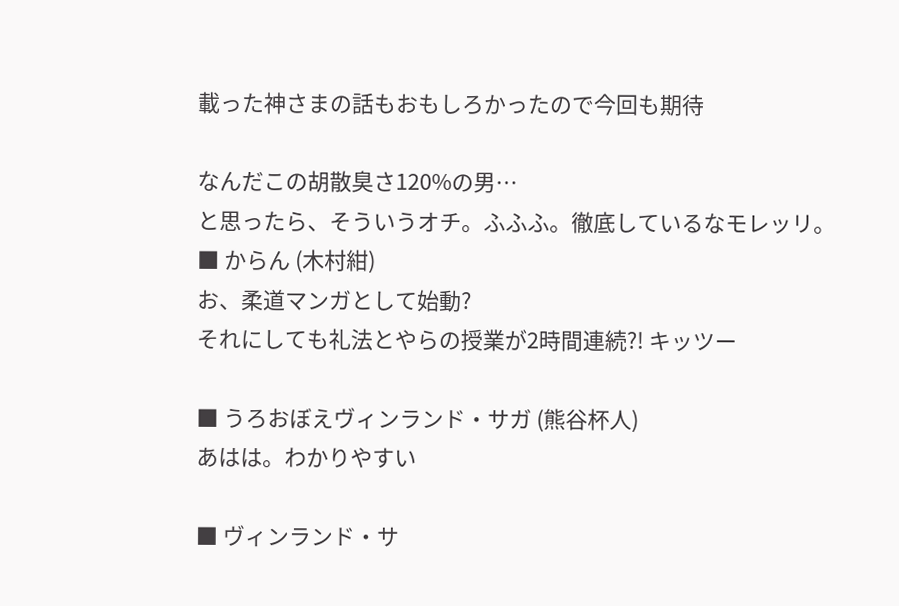載った神さまの話もおもしろかったので今回も期待

なんだこの胡散臭さ120%の男…
と思ったら、そういうオチ。ふふふ。徹底しているなモレッリ。
■ からん (木村紺)
お、柔道マンガとして始動?
それにしても礼法とやらの授業が2時間連続?! キッツー

■ うろおぼえヴィンランド・サガ (熊谷杯人)
あはは。わかりやすい

■ ヴィンランド・サ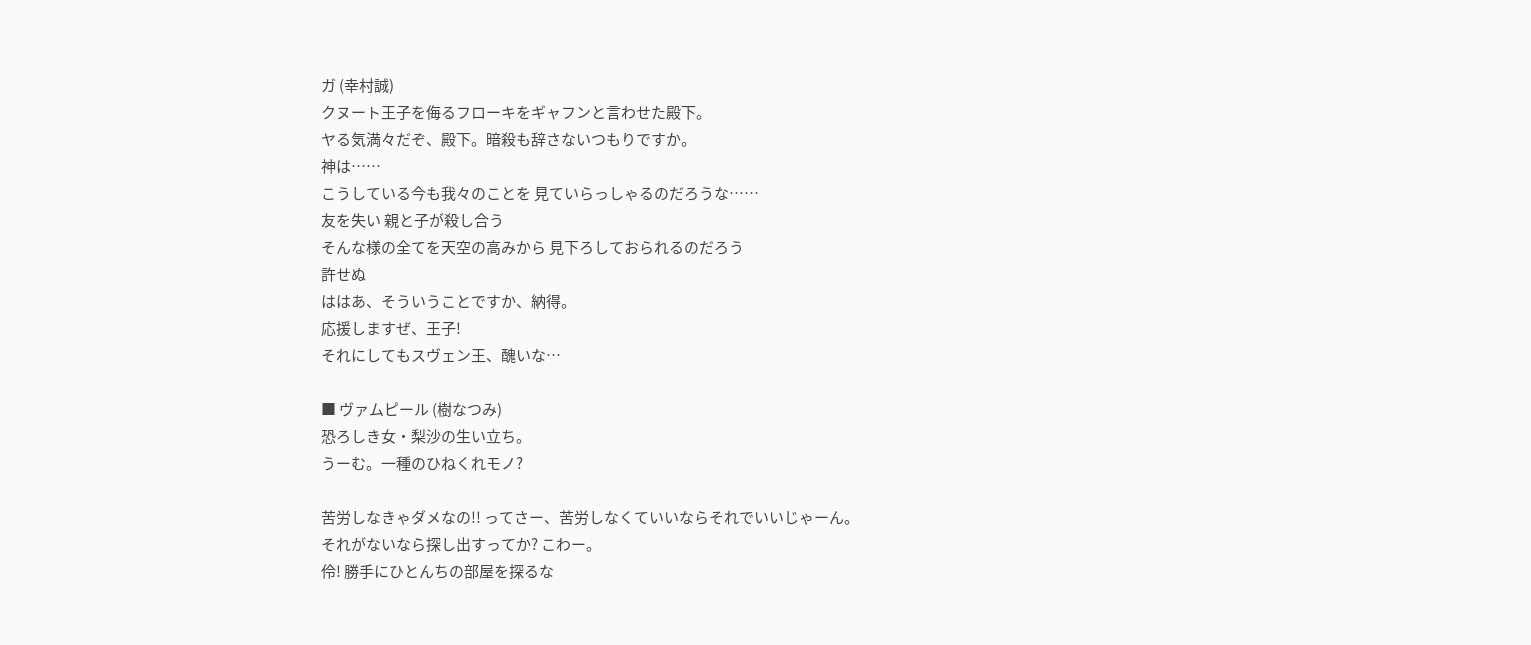ガ (幸村誠)
クヌート王子を侮るフローキをギャフンと言わせた殿下。
ヤる気満々だぞ、殿下。暗殺も辞さないつもりですか。
神は……
こうしている今も我々のことを 見ていらっしゃるのだろうな……
友を失い 親と子が殺し合う
そんな様の全てを天空の高みから 見下ろしておられるのだろう
許せぬ
ははあ、そういうことですか、納得。
応援しますぜ、王子!
それにしてもスヴェン王、醜いな…

■ ヴァムピール (樹なつみ)
恐ろしき女・梨沙の生い立ち。
うーむ。一種のひねくれモノ?

苦労しなきゃダメなの!! ってさー、苦労しなくていいならそれでいいじゃーん。
それがないなら探し出すってか? こわー。
伶! 勝手にひとんちの部屋を探るな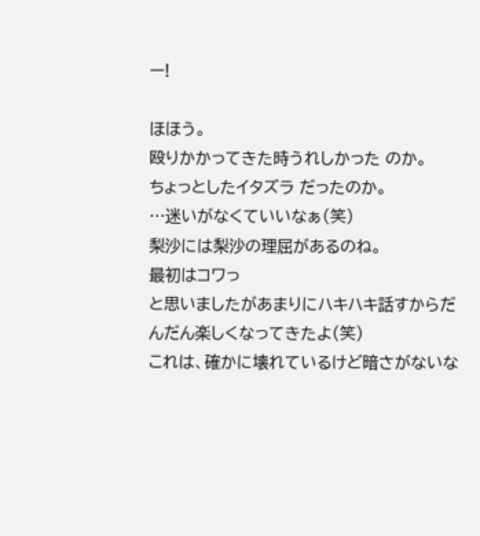ー!

ほほう。
殴りかかってきた時うれしかった のか。
ちょっとしたイタズラ だったのか。
…迷いがなくていいなぁ(笑)
梨沙には梨沙の理屈があるのね。
最初はコワっ
と思いましたがあまりにハキハキ話すからだんだん楽しくなってきたよ(笑)
これは、確かに壊れているけど暗さがないな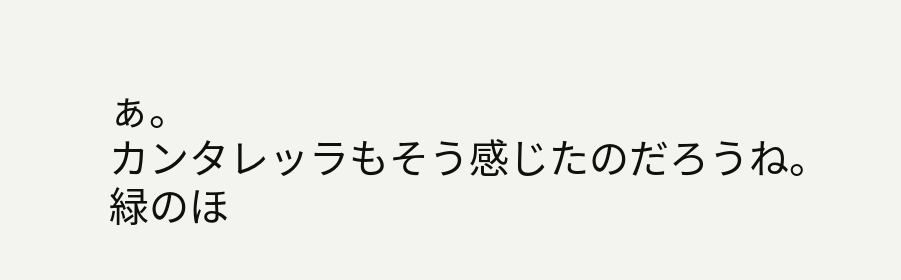ぁ。
カンタレッラもそう感じたのだろうね。
緑のほ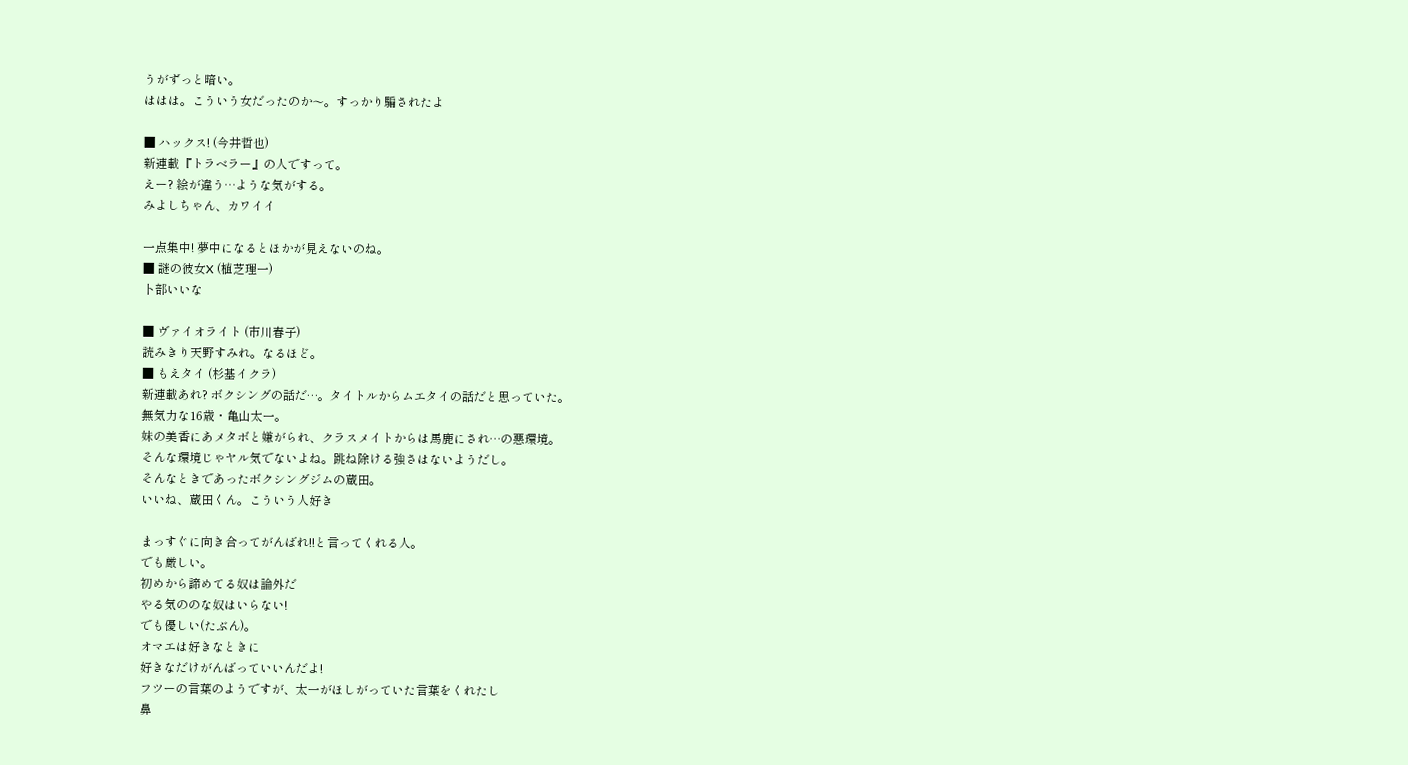うがずっと暗い。
ははは。こういう女だったのか〜。すっかり騙されたよ

■ ハックス! (今井哲也)
新連載『トラベラー』の人ですって。
えー? 絵が違う…ような気がする。
みよしちゃん、カワイイ

一点集中! 夢中になるとほかが見えないのね。
■ 謎の彼女X (植芝理一)
卜部いいな

■ ヴァイオライト (市川春子)
読みきり天野すみれ。なるほど。
■ もえタイ (杉基イクラ)
新連載あれ? ボクシングの話だ…。タイトルからムエタイの話だと思っていた。
無気力な16歳・亀山太一。
妹の美香にあメタボと嫌がられ、クラスメイトからは馬鹿にされ…の悪環境。
そんな環境じゃヤル気でないよね。跳ね除ける強さはないようだし。
そんなときであったボクシングジムの蔵田。
いいね、蔵田くん。こういう人好き

まっすぐに向き合ってがんばれ!!と言ってくれる人。
でも厳しい。
初めから諦めてる奴は論外だ
やる気ののな奴はいらない!
でも優しい(たぶん)。
オマエは好きなときに
好きなだけがんばっていいんだよ!
フツーの言葉のようですが、太一がほしがっていた言葉をくれたし
鼻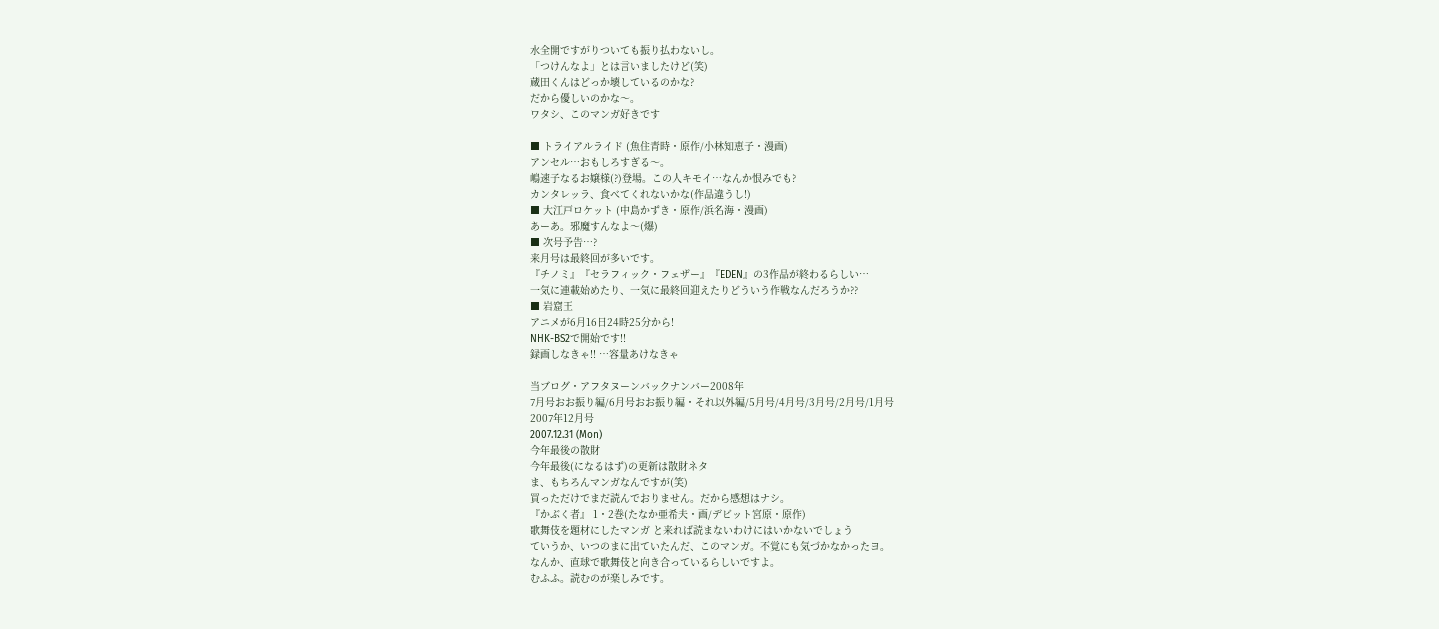水全開ですがりついても振り払わないし。
「つけんなよ」とは言いましたけど(笑)
蔵田くんはどっか壊しているのかな?
だから優しいのかな〜。
ワタシ、このマンガ好きです

■ トライアルライド (魚住青時・原作/小林知恵子・漫画)
アンセル…おもしろすぎる〜。
嶋速子なるお嬢様(?)登場。この人キモイ…なんか恨みでも?
カンタレッラ、食べてくれないかな(作品違うし!)
■ 大江戸ロケット (中島かずき・原作/浜名海・漫画)
あーあ。邪魔すんなよ〜(爆)
■ 次号予告…?
来月号は最終回が多いです。
『チノミ』『セラフィック・フェザー』『EDEN』の3作品が終わるらしい…
一気に連載始めたり、一気に最終回迎えたりどういう作戦なんだろうか??
■ 岩窟王
アニメが6月16日24時25分から!
NHK-BS2で開始です!!
録画しなきゃ!! …容量あけなきゃ

当ブログ・アフタヌーンバックナンバー2008年
7月号おお振り編/6月号おお振り編・それ以外編/5月号/4月号/3月号/2月号/1月号
2007年12月号
2007.12.31 (Mon)
今年最後の散財
今年最後(になるはず)の更新は散財ネタ
ま、もちろんマンガなんですが(笑)
買っただけでまだ読んでおりません。だから感想はナシ。
『かぶく者』 1・2巻(たなか亜希夫・画/デビット宮原・原作)
歌舞伎を題材にしたマンガ と来れば読まないわけにはいかないでしょう
ていうか、いつのまに出ていたんだ、このマンガ。不覚にも気づかなかったヨ。
なんか、直球で歌舞伎と向き合っているらしいですよ。
むふふ。読むのが楽しみです。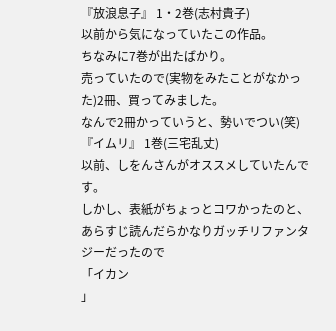『放浪息子』 1・2巻(志村貴子)
以前から気になっていたこの作品。
ちなみに7巻が出たばかり。
売っていたので(実物をみたことがなかった)2冊、買ってみました。
なんで2冊かっていうと、勢いでつい(笑)
『イムリ』 1巻(三宅乱丈)
以前、しをんさんがオススメしていたんです。
しかし、表紙がちょっとコワかったのと、あらすじ読んだらかなりガッチリファンタジーだったので
「イカン
」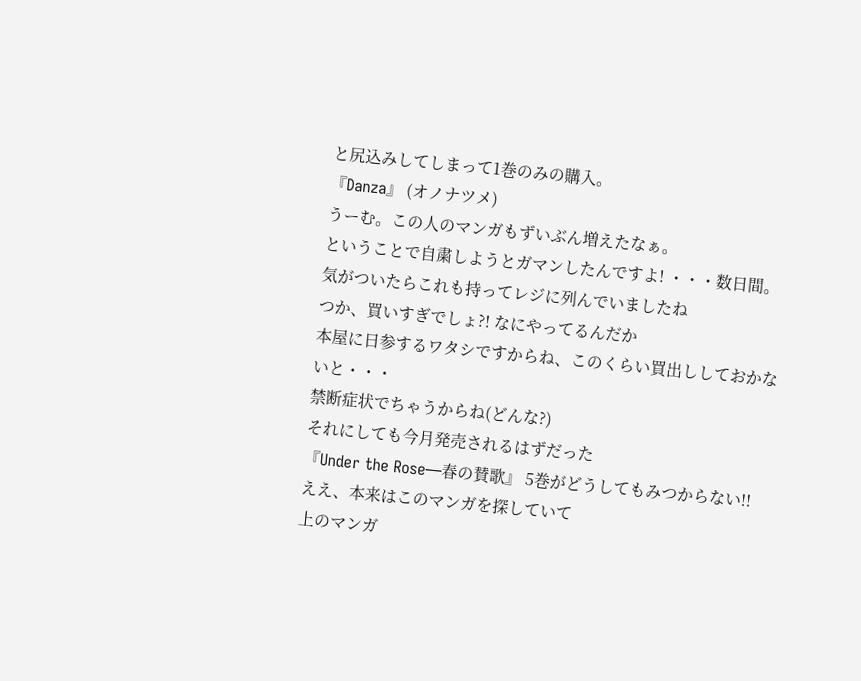と尻込みしてしまって1巻のみの購入。
『Danza』 (オノナツメ)
うーむ。この人のマンガもずいぶん増えたなぁ。
ということで自粛しようとガマンしたんですよ! ・・・数日間。
気がついたらこれも持ってレジに列んでいましたね
つか、買いすぎでしょ?! なにやってるんだか
本屋に日参するワタシですからね、このくらい買出ししておかないと・・・
禁断症状でちゃうからね(どんな?)
それにしても今月発売されるはずだった
『Under the Rose―春の賛歌』 5巻がどうしてもみつからない!!
ええ、本来はこのマンガを探していて
上のマンガ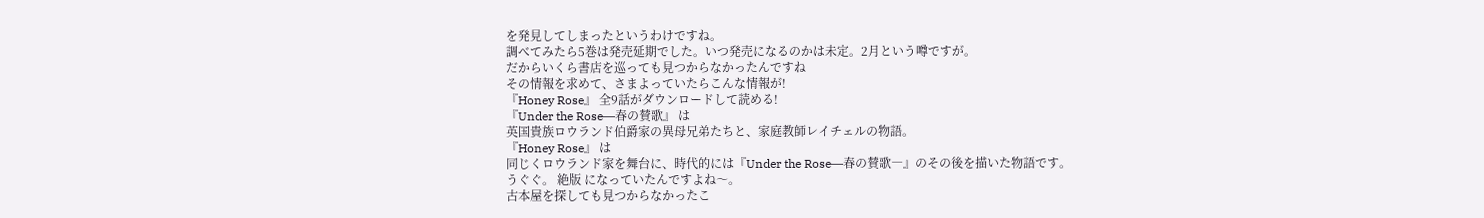を発見してしまったというわけですね。
調べてみたら5巻は発売延期でした。いつ発売になるのかは未定。2月という噂ですが。
だからいくら書店を巡っても見つからなかったんですね
その情報を求めて、さまよっていたらこんな情報が!
『Honey Rose』 全9話がダウンロードして読める!
『Under the Rose―春の賛歌』 は
英国貴族ロウランド伯爵家の異母兄弟たちと、家庭教師レイチェルの物語。
『Honey Rose』 は
同じくロウランド家を舞台に、時代的には『Under the Rose―春の賛歌―』のその後を描いた物語です。
うぐぐ。 絶版 になっていたんですよね〜。
古本屋を探しても見つからなかったこ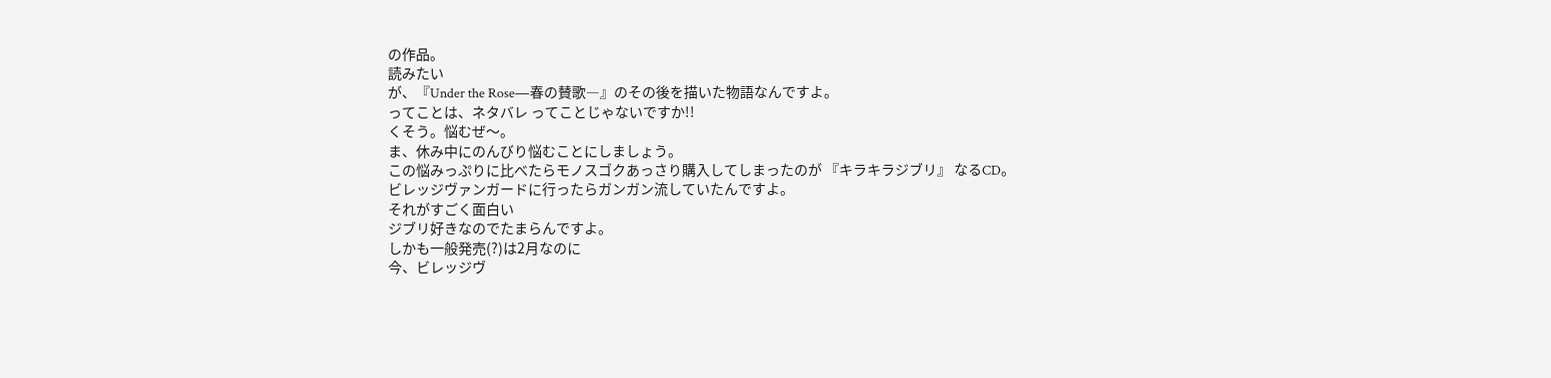の作品。
読みたい
が、『Under the Rose―春の賛歌―』のその後を描いた物語なんですよ。
ってことは、ネタバレ ってことじゃないですか!!
くそう。悩むぜ〜。
ま、休み中にのんびり悩むことにしましょう。
この悩みっぷりに比べたらモノスゴクあっさり購入してしまったのが 『キラキラジブリ』 なるCD。
ビレッジヴァンガードに行ったらガンガン流していたんですよ。
それがすごく面白い
ジブリ好きなのでたまらんですよ。
しかも一般発売(?)は2月なのに
今、ビレッジヴ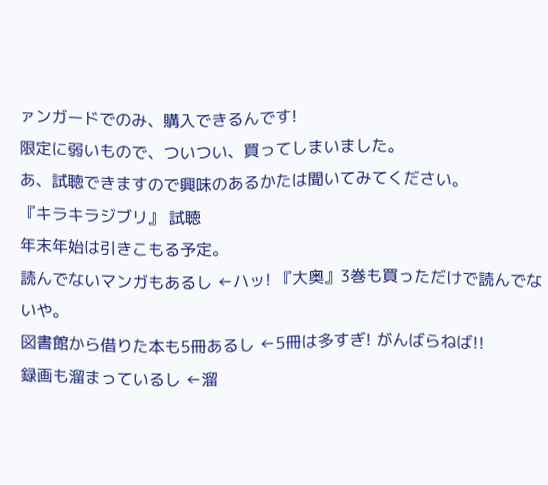ァンガードでのみ、購入できるんです!
限定に弱いもので、ついつい、買ってしまいました。
あ、試聴できますので興味のあるかたは聞いてみてください。
『キラキラジブリ』 試聴
年末年始は引きこもる予定。
読んでないマンガもあるし ←ハッ! 『大奥』3巻も買っただけで読んでないや。
図書館から借りた本も5冊あるし ←5冊は多すぎ! がんばらねば!!
録画も溜まっているし ←溜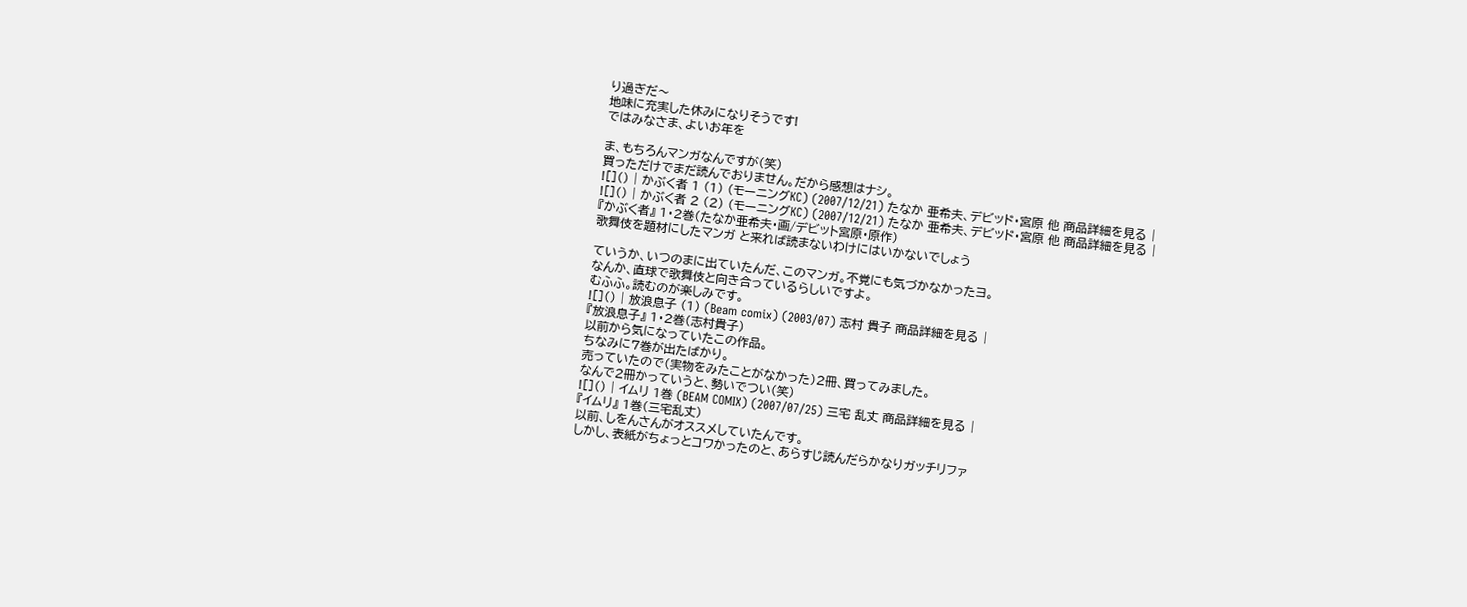り過ぎだ〜
地味に充実した休みになりそうです!
ではみなさま、よいお年を

ま、もちろんマンガなんですが(笑)
買っただけでまだ読んでおりません。だから感想はナシ。
![]() | かぶく者 1 (1) (モーニングKC) (2007/12/21) たなか 亜希夫、デビッド・宮原 他 商品詳細を見る |
![]() | かぶく者 2 (2) (モーニングKC) (2007/12/21) たなか 亜希夫、デビッド・宮原 他 商品詳細を見る |
『かぶく者』 1・2巻(たなか亜希夫・画/デビット宮原・原作)
歌舞伎を題材にしたマンガ と来れば読まないわけにはいかないでしょう

ていうか、いつのまに出ていたんだ、このマンガ。不覚にも気づかなかったヨ。
なんか、直球で歌舞伎と向き合っているらしいですよ。
むふふ。読むのが楽しみです。
![]() | 放浪息子 (1) (Beam comix) (2003/07) 志村 貴子 商品詳細を見る |
『放浪息子』 1・2巻(志村貴子)
以前から気になっていたこの作品。
ちなみに7巻が出たばかり。
売っていたので(実物をみたことがなかった)2冊、買ってみました。
なんで2冊かっていうと、勢いでつい(笑)
![]() | イムリ 1巻 (BEAM COMIX) (2007/07/25) 三宅 乱丈 商品詳細を見る |
『イムリ』 1巻(三宅乱丈)
以前、しをんさんがオススメしていたんです。
しかし、表紙がちょっとコワかったのと、あらすじ読んだらかなりガッチリファ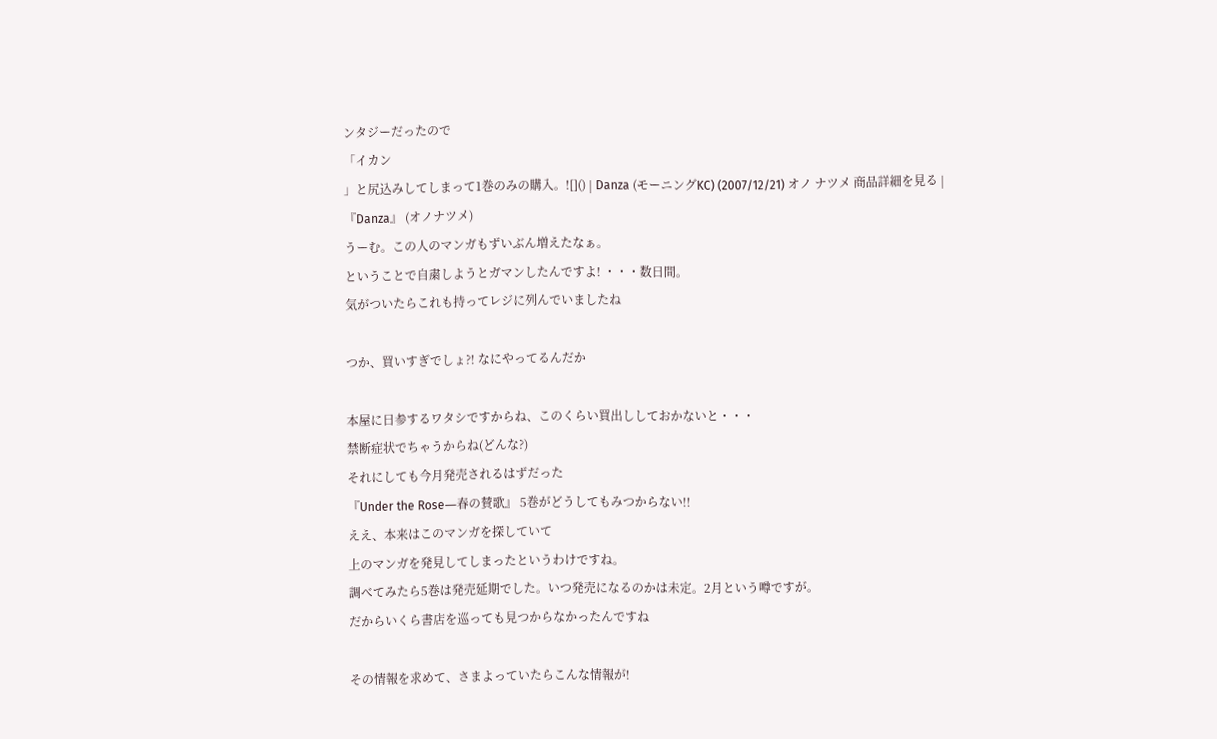ンタジーだったので
「イカン
」と尻込みしてしまって1巻のみの購入。![]() | Danza (モーニングKC) (2007/12/21) オノ ナツメ 商品詳細を見る |
『Danza』 (オノナツメ)
うーむ。この人のマンガもずいぶん増えたなぁ。
ということで自粛しようとガマンしたんですよ! ・・・数日間。
気がついたらこれも持ってレジに列んでいましたね

つか、買いすぎでしょ?! なにやってるんだか

本屋に日参するワタシですからね、このくらい買出ししておかないと・・・
禁断症状でちゃうからね(どんな?)
それにしても今月発売されるはずだった
『Under the Rose―春の賛歌』 5巻がどうしてもみつからない!!
ええ、本来はこのマンガを探していて
上のマンガを発見してしまったというわけですね。
調べてみたら5巻は発売延期でした。いつ発売になるのかは未定。2月という噂ですが。
だからいくら書店を巡っても見つからなかったんですね

その情報を求めて、さまよっていたらこんな情報が!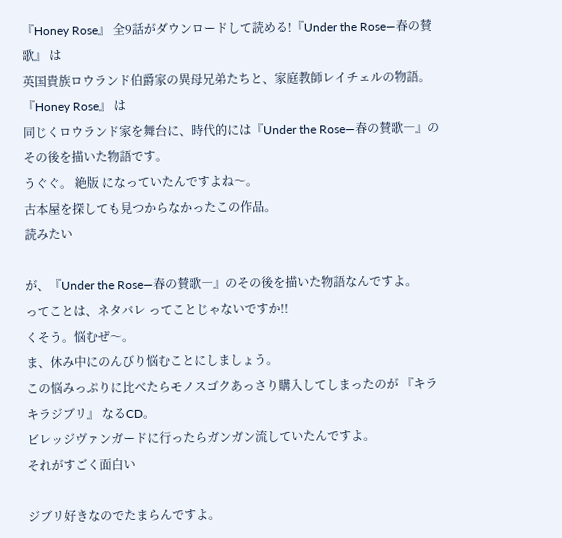『Honey Rose』 全9話がダウンロードして読める!『Under the Rose―春の賛歌』 は
英国貴族ロウランド伯爵家の異母兄弟たちと、家庭教師レイチェルの物語。
『Honey Rose』 は
同じくロウランド家を舞台に、時代的には『Under the Rose―春の賛歌―』のその後を描いた物語です。
うぐぐ。 絶版 になっていたんですよね〜。
古本屋を探しても見つからなかったこの作品。
読みたい

が、『Under the Rose―春の賛歌―』のその後を描いた物語なんですよ。
ってことは、ネタバレ ってことじゃないですか!!
くそう。悩むぜ〜。
ま、休み中にのんびり悩むことにしましょう。
この悩みっぷりに比べたらモノスゴクあっさり購入してしまったのが 『キラキラジブリ』 なるCD。
ビレッジヴァンガードに行ったらガンガン流していたんですよ。
それがすごく面白い

ジブリ好きなのでたまらんですよ。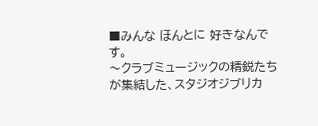■みんな ほんとに 好きなんです。
〜クラブミュージックの精鋭たちが集結した、スタジオジブリカ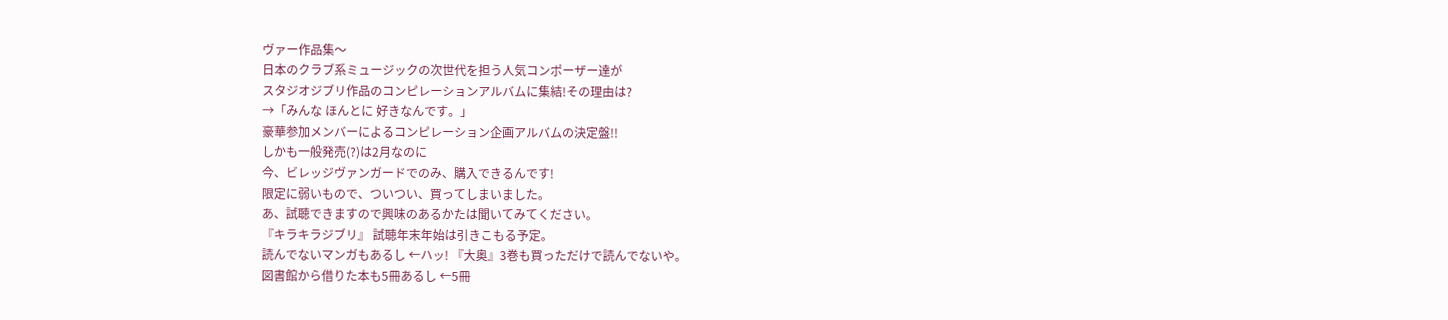ヴァー作品集〜
日本のクラブ系ミュージックの次世代を担う人気コンポーザー達が
スタジオジブリ作品のコンピレーションアルバムに集結!その理由は?
→「みんな ほんとに 好きなんです。」
豪華参加メンバーによるコンピレーション企画アルバムの決定盤!!
しかも一般発売(?)は2月なのに
今、ビレッジヴァンガードでのみ、購入できるんです!
限定に弱いもので、ついつい、買ってしまいました。
あ、試聴できますので興味のあるかたは聞いてみてください。
『キラキラジブリ』 試聴年末年始は引きこもる予定。
読んでないマンガもあるし ←ハッ! 『大奥』3巻も買っただけで読んでないや。
図書館から借りた本も5冊あるし ←5冊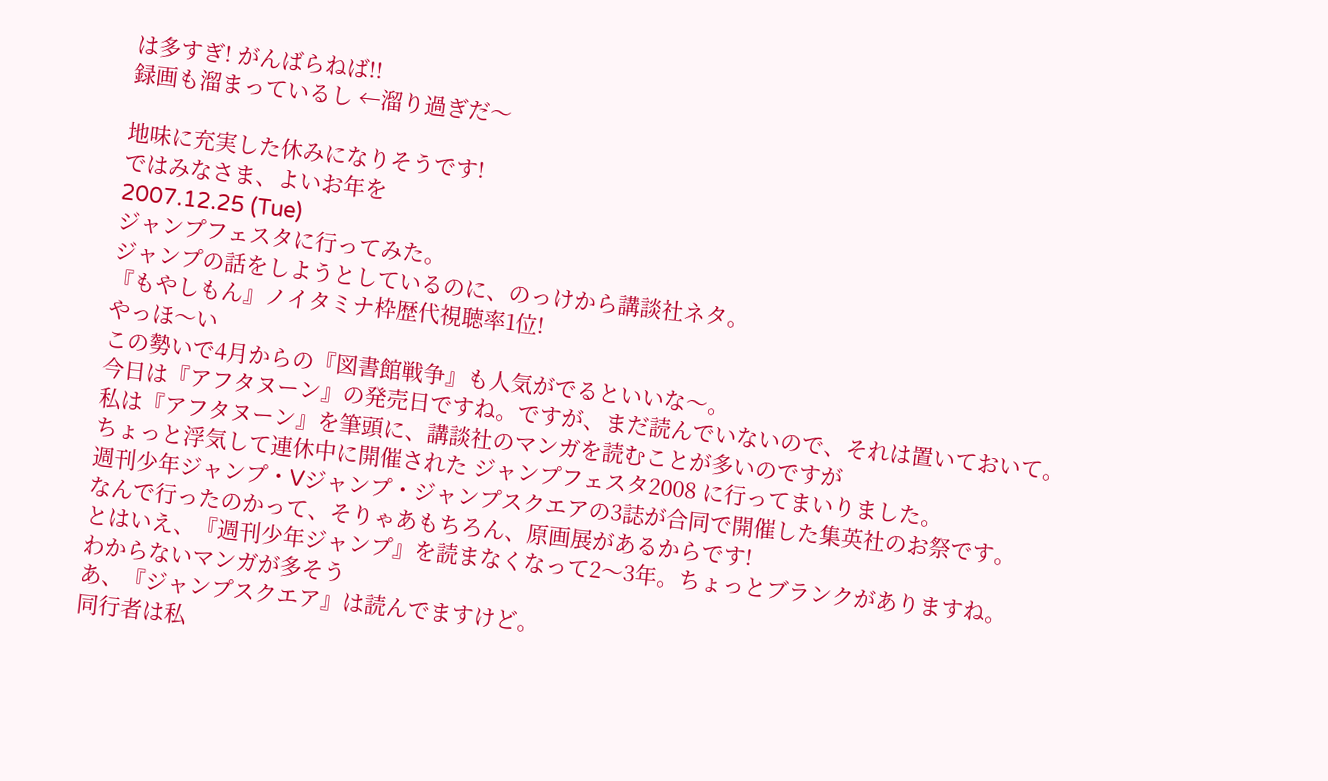は多すぎ! がんばらねば!!
録画も溜まっているし ←溜り過ぎだ〜

地味に充実した休みになりそうです!
ではみなさま、よいお年を
2007.12.25 (Tue)
ジャンプフェスタに行ってみた。
ジャンプの話をしようとしているのに、のっけから講談社ネタ。
『もやしもん』ノイタミナ枠歴代視聴率1位!
やっほ〜い
この勢いで4月からの『図書館戦争』も人気がでるといいな〜。
今日は『アフタヌーン』の発売日ですね。ですが、まだ読んでいないので、それは置いておいて。
私は『アフタヌーン』を筆頭に、講談社のマンガを読むことが多いのですが
ちょっと浮気して連休中に開催された ジャンプフェスタ2008 に行ってまいりました。
週刊少年ジャンプ・Vジャンプ・ジャンプスクエアの3誌が合同で開催した集英社のお祭です。
なんで行ったのかって、そりゃあもちろん、原画展があるからです!
とはいえ、『週刊少年ジャンプ』を読まなくなって2〜3年。ちょっとブランクがありますね。
わからないマンガが多そう
あ、『ジャンプスクエア』は読んでますけど。
同行者は私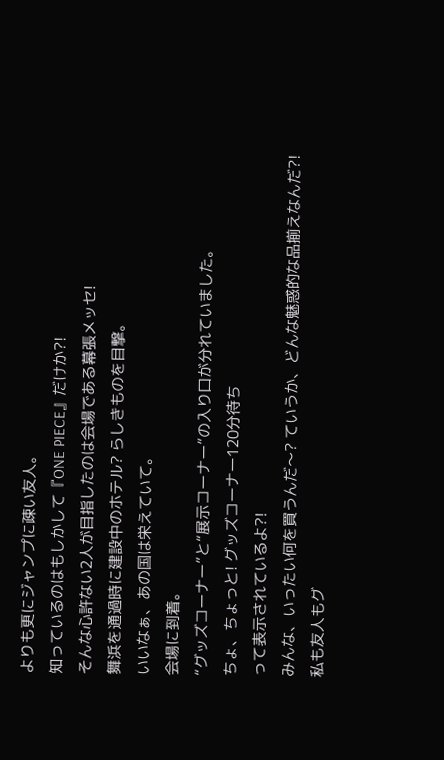よりも更にジャンプに疎い友人。
知っているのはもしかして『ONE PIECE』だけか?!
そんな心許ない2人が目指したのは会場である幕張メッセ!
舞浜を通過時に建設中のホテル? らしきものを目撃。
いいなぁ、あの国は栄えていて。
会場に到着。
“グッズコーナー”と“展示コーナー”の入り口が分れていました。
ちょ、ちょっと! グッズコーナー120分待ち
って表示されているよ?!
みんな、いったい何を買うんだ〜? ていうか、どんな魅惑的な品揃えなんだ?!
私も友人もグ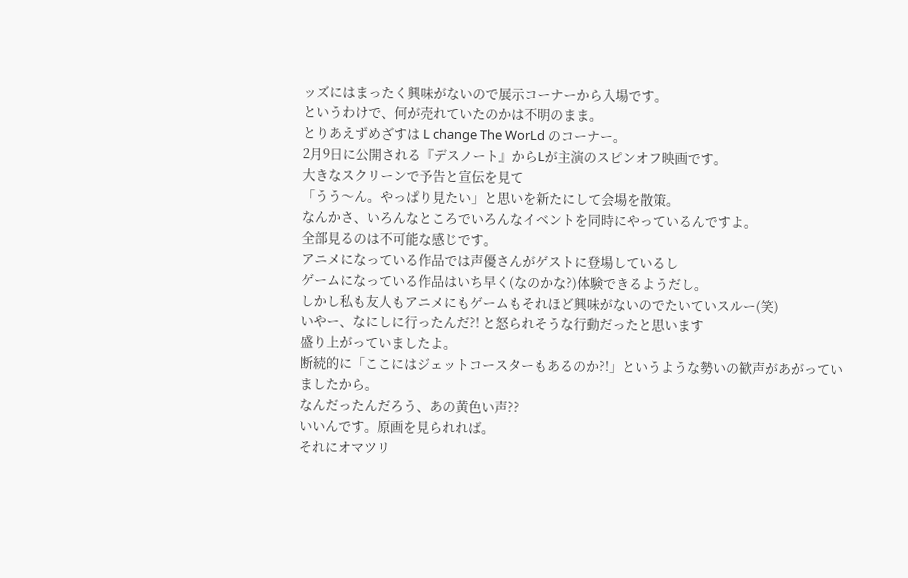ッズにはまったく興味がないので展示コーナーから入場です。
というわけで、何が売れていたのかは不明のまま。
とりあえずめざすは L change The WorLd のコーナー。
2月9日に公開される『デスノート』からLが主演のスピンオフ映画です。
大きなスクリーンで予告と宣伝を見て
「うう〜ん。やっぱり見たい」と思いを新たにして会場を散策。
なんかさ、いろんなところでいろんなイベントを同時にやっているんですよ。
全部見るのは不可能な感じです。
アニメになっている作品では声優さんがゲストに登場しているし
ゲームになっている作品はいち早く(なのかな?)体験できるようだし。
しかし私も友人もアニメにもゲームもそれほど興味がないのでたいていスルー(笑)
いやー、なにしに行ったんだ?! と怒られそうな行動だったと思います
盛り上がっていましたよ。
断続的に「ここにはジェットコースターもあるのか?!」というような勢いの歓声があがっていましたから。
なんだったんだろう、あの黄色い声??
いいんです。原画を見られれば。
それにオマツリ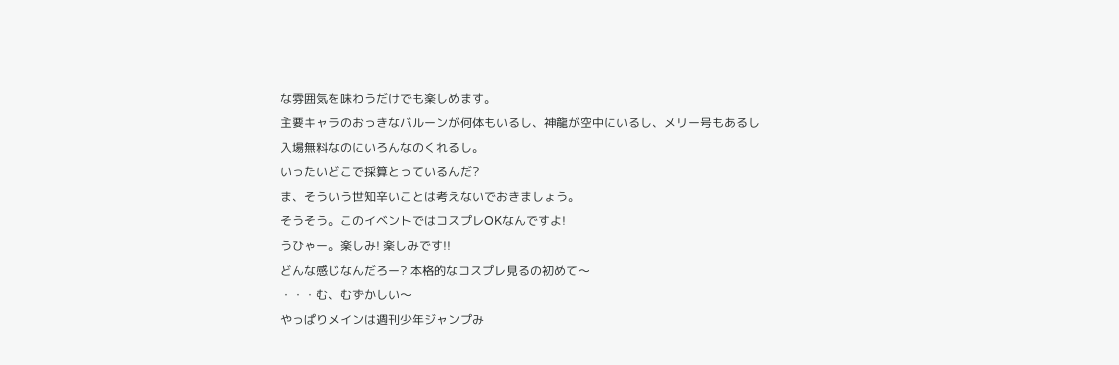な雰囲気を味わうだけでも楽しめます。
主要キャラのおっきなバルーンが何体もいるし、神龍が空中にいるし、メリー号もあるし
入場無料なのにいろんなのくれるし。
いったいどこで採算とっているんだ?
ま、そういう世知辛いことは考えないでおきましょう。
そうそう。このイベントではコスプレOKなんですよ!
うひゃー。楽しみ! 楽しみです!!
どんな感じなんだろー? 本格的なコスプレ見るの初めて〜
・・・む、むずかしい〜
やっぱりメインは週刊少年ジャンプみ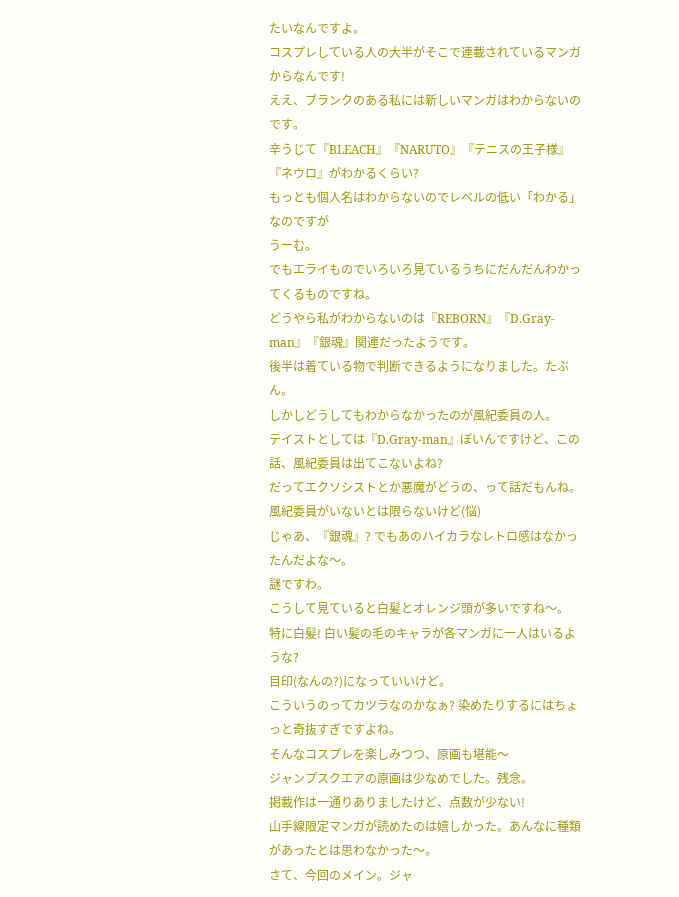たいなんですよ。
コスプレしている人の大半がそこで連載されているマンガからなんです!
ええ、ブランクのある私には新しいマンガはわからないのです。
辛うじて『BLEACH』『NARUTO』『テニスの王子様』『ネウロ』がわかるくらい?
もっとも個人名はわからないのでレベルの低い「わかる」なのですが
うーむ。
でもエライものでいろいろ見ているうちにだんだんわかってくるものですね。
どうやら私がわからないのは『REBORN』『D.Gray-man』『銀魂』関連だったようです。
後半は着ている物で判断できるようになりました。たぶん。
しかしどうしてもわからなかったのが風紀委員の人。
テイストとしては『D.Gray-man』ぽいんですけど、この話、風紀委員は出てこないよね?
だってエクソシストとか悪魔がどうの、って話だもんね。
風紀委員がいないとは限らないけど(悩)
じゃあ、『銀魂』? でもあのハイカラなレトロ感はなかったんだよな〜。
謎ですわ。
こうして見ていると白髪とオレンジ頭が多いですね〜。
特に白髪! 白い髪の毛のキャラが各マンガに一人はいるような?
目印(なんの?)になっていいけど。
こういうのってカツラなのかなぁ? 染めたりするにはちょっと奇抜すぎですよね。
そんなコスプレを楽しみつつ、原画も堪能〜
ジャンプスクエアの原画は少なめでした。残念。
掲載作は一通りありましたけど、点数が少ない!
山手線限定マンガが読めたのは嬉しかった。あんなに種類があったとは思わなかった〜。
さて、今回のメイン。ジャ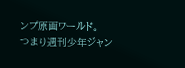ンプ原画ワールド。
つまり週刊少年ジャン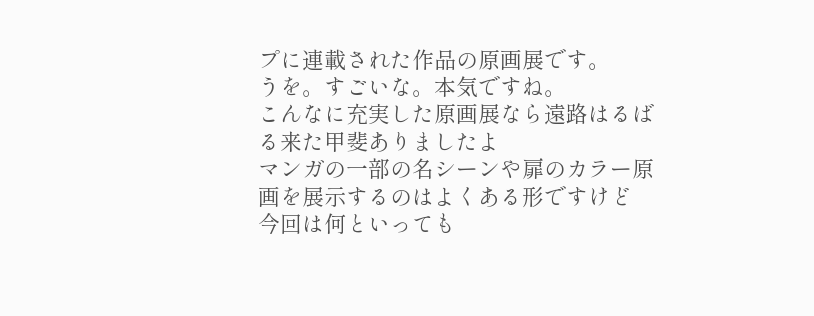プに連載された作品の原画展です。
うを。すごいな。本気ですね。
こんなに充実した原画展なら遠路はるばる来た甲斐ありましたよ
マンガの一部の名シーンや扉のカラー原画を展示するのはよくある形ですけど
今回は何といっても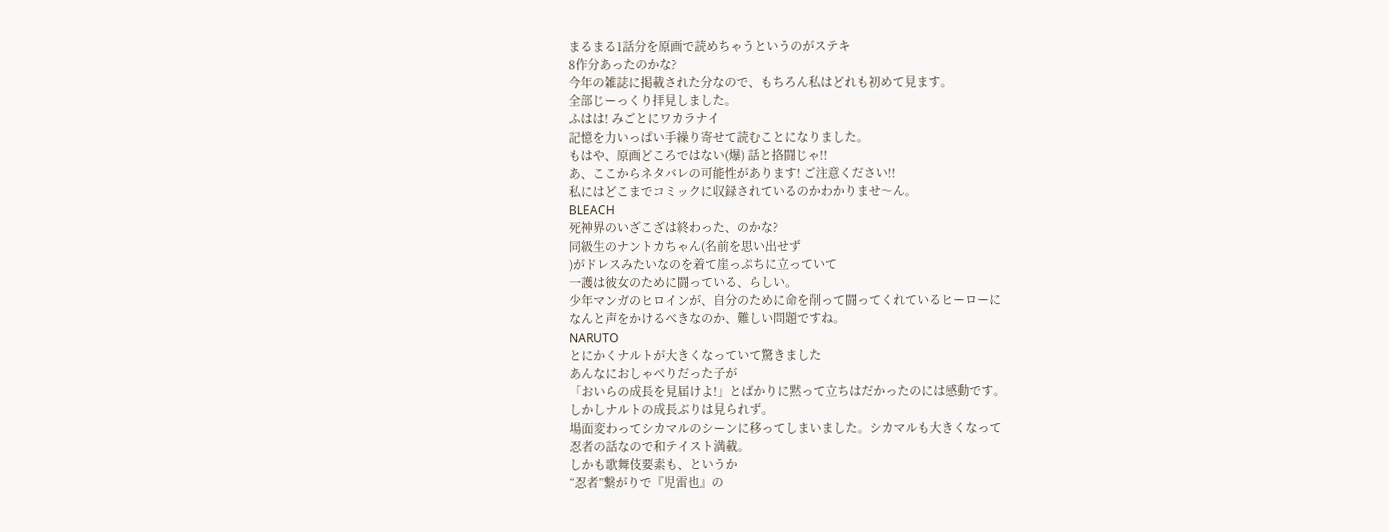まるまる1話分を原画で読めちゃうというのがステキ
8作分あったのかな?
今年の雑誌に掲載された分なので、もちろん私はどれも初めて見ます。
全部じーっくり拝見しました。
ふはは! みごとにワカラナイ
記憶を力いっぱい手繰り寄せて読むことになりました。
もはや、原画どころではない(爆) 話と挌闘じゃ!!
あ、ここからネタバレの可能性があります! ご注意ください!!
私にはどこまでコミックに収録されているのかわかりませ〜ん。
BLEACH
死神界のいざこざは終わった、のかな?
同級生のナントカちゃん(名前を思い出せず
)がドレスみたいなのを着て崖っぷちに立っていて
一護は彼女のために闘っている、らしい。
少年マンガのヒロインが、自分のために命を削って闘ってくれているヒーローに
なんと声をかけるべきなのか、難しい問題ですね。
NARUTO
とにかくナルトが大きくなっていて驚きました
あんなにおしゃべりだった子が
「おいらの成長を見届けよ!」とばかりに黙って立ちはだかったのには感動です。
しかしナルトの成長ぶりは見られず。
場面変わってシカマルのシーンに移ってしまいました。シカマルも大きくなって
忍者の話なので和テイスト満載。
しかも歌舞伎要素も、というか
“忍者”繋がりで『児雷也』の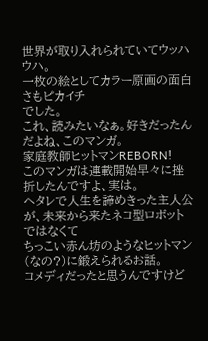世界が取り入れられていてウッハウハ。
一枚の絵としてカラー原画の面白さもピカイチ
でした。
これ、読みたいなぁ。好きだったんだよね、このマンガ。
家庭教師ヒットマンREBORN!
このマンガは連載開始早々に挫折したんですよ、実は。
ヘタレで人生を諦めきった主人公が、未来から来たネコ型ロボットではなくて
ちっこい赤ん坊のようなヒットマン(なの?)に鍛えられるお話。
コメディだったと思うんですけど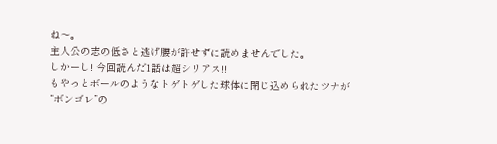ね〜。
主人公の志の低さと逃げ腰が許せずに読めませんでした。
しかーし! 今回読んだ1話は超シリアス!!
もやっとボールのようなトゲトゲした球体に閉じ込められたツナが
“ボンゴレ”の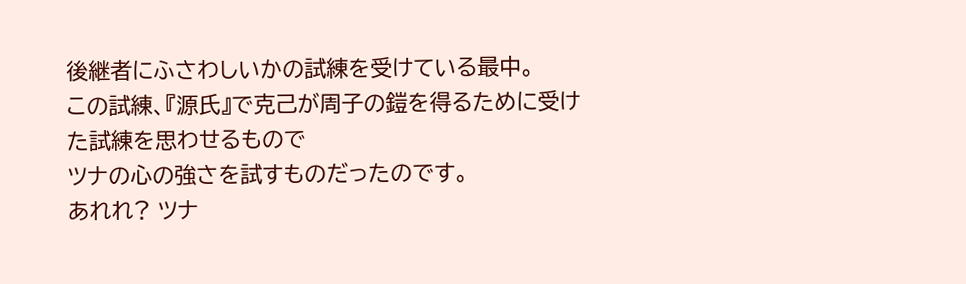後継者にふさわしいかの試練を受けている最中。
この試練、『源氏』で克己が周子の鎧を得るために受けた試練を思わせるもので
ツナの心の強さを試すものだったのです。
あれれ? ツナ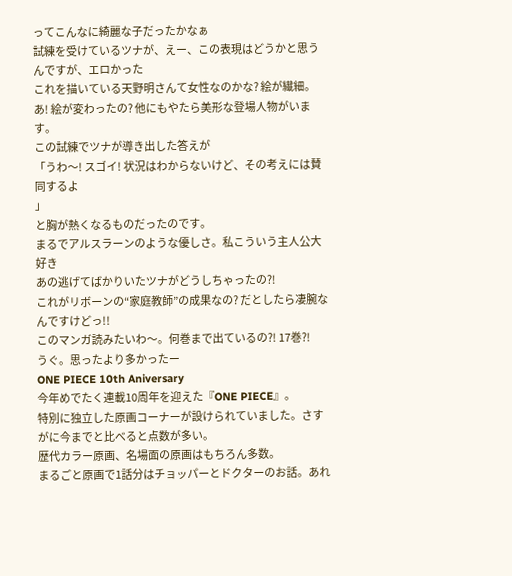ってこんなに綺麗な子だったかなぁ
試練を受けているツナが、えー、この表現はどうかと思うんですが、エロかった
これを描いている天野明さんて女性なのかな? 絵が繊細。
あ! 絵が変わったの? 他にもやたら美形な登場人物がいます。
この試練でツナが導き出した答えが
「うわ〜! スゴイ! 状況はわからないけど、その考えには賛同するよ
」
と胸が熱くなるものだったのです。
まるでアルスラーンのような優しさ。私こういう主人公大好き
あの逃げてばかりいたツナがどうしちゃったの?!
これがリボーンの“家庭教師”の成果なの? だとしたら凄腕なんですけどっ!!
このマンガ読みたいわ〜。何巻まで出ているの?! 17巻?!
うぐ。思ったより多かったー
ONE PIECE 10th Aniversary
今年めでたく連載10周年を迎えた『ONE PIECE』。
特別に独立した原画コーナーが設けられていました。さすがに今までと比べると点数が多い。
歴代カラー原画、名場面の原画はもちろん多数。
まるごと原画で1話分はチョッパーとドクターのお話。あれ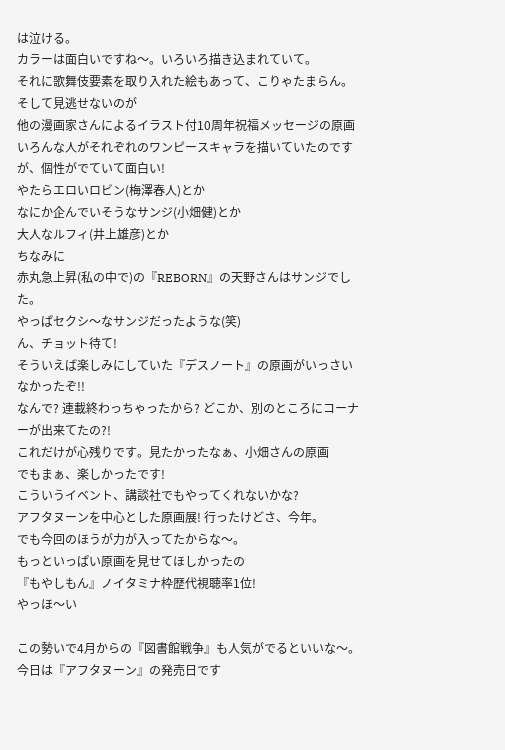は泣ける。
カラーは面白いですね〜。いろいろ描き込まれていて。
それに歌舞伎要素を取り入れた絵もあって、こりゃたまらん。
そして見逃せないのが
他の漫画家さんによるイラスト付10周年祝福メッセージの原画
いろんな人がそれぞれのワンピースキャラを描いていたのですが、個性がでていて面白い!
やたらエロいロビン(梅澤春人)とか
なにか企んでいそうなサンジ(小畑健)とか
大人なルフィ(井上雄彦)とか
ちなみに
赤丸急上昇(私の中で)の『REBORN』の天野さんはサンジでした。
やっぱセクシ〜なサンジだったような(笑)
ん、チョット待て!
そういえば楽しみにしていた『デスノート』の原画がいっさいなかったぞ!!
なんで? 連載終わっちゃったから? どこか、別のところにコーナーが出来てたの?!
これだけが心残りです。見たかったなぁ、小畑さんの原画
でもまぁ、楽しかったです!
こういうイベント、講談社でもやってくれないかな?
アフタヌーンを中心とした原画展! 行ったけどさ、今年。
でも今回のほうが力が入ってたからな〜。
もっといっぱい原画を見せてほしかったの
『もやしもん』ノイタミナ枠歴代視聴率1位!
やっほ〜い

この勢いで4月からの『図書館戦争』も人気がでるといいな〜。
今日は『アフタヌーン』の発売日です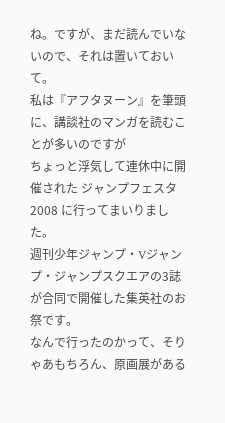ね。ですが、まだ読んでいないので、それは置いておいて。
私は『アフタヌーン』を筆頭に、講談社のマンガを読むことが多いのですが
ちょっと浮気して連休中に開催された ジャンプフェスタ2008 に行ってまいりました。
週刊少年ジャンプ・Vジャンプ・ジャンプスクエアの3誌が合同で開催した集英社のお祭です。
なんで行ったのかって、そりゃあもちろん、原画展がある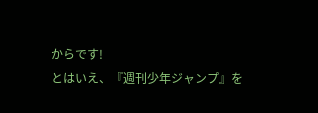からです!
とはいえ、『週刊少年ジャンプ』を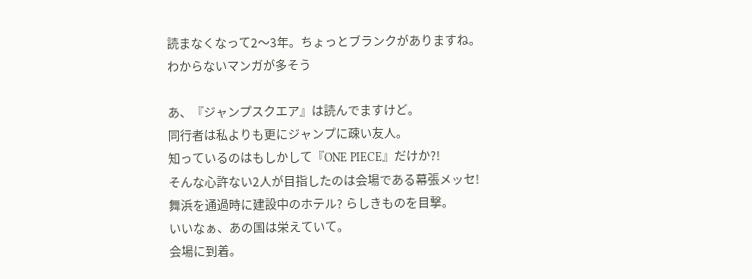読まなくなって2〜3年。ちょっとブランクがありますね。
わからないマンガが多そう

あ、『ジャンプスクエア』は読んでますけど。
同行者は私よりも更にジャンプに疎い友人。
知っているのはもしかして『ONE PIECE』だけか?!
そんな心許ない2人が目指したのは会場である幕張メッセ!
舞浜を通過時に建設中のホテル? らしきものを目撃。
いいなぁ、あの国は栄えていて。
会場に到着。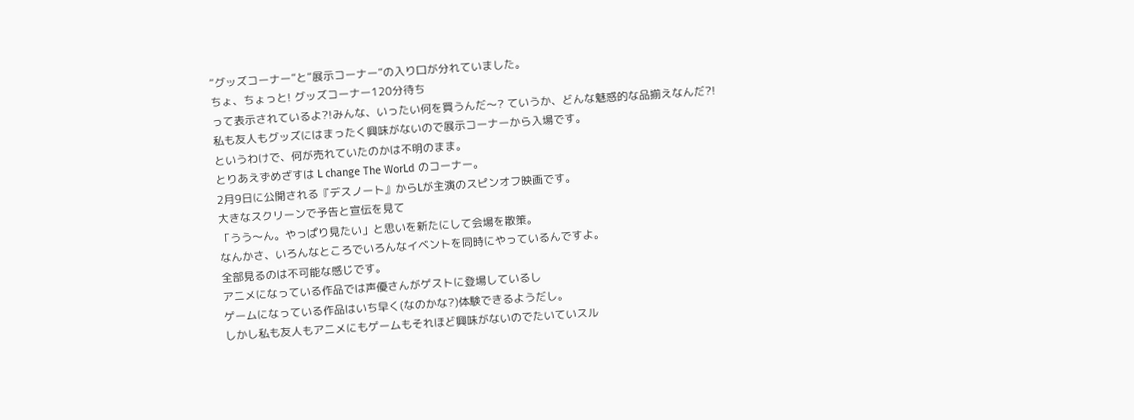“グッズコーナー”と“展示コーナー”の入り口が分れていました。
ちょ、ちょっと! グッズコーナー120分待ち
って表示されているよ?!みんな、いったい何を買うんだ〜? ていうか、どんな魅惑的な品揃えなんだ?!
私も友人もグッズにはまったく興味がないので展示コーナーから入場です。
というわけで、何が売れていたのかは不明のまま。
とりあえずめざすは L change The WorLd のコーナー。
2月9日に公開される『デスノート』からLが主演のスピンオフ映画です。
大きなスクリーンで予告と宣伝を見て
「うう〜ん。やっぱり見たい」と思いを新たにして会場を散策。
なんかさ、いろんなところでいろんなイベントを同時にやっているんですよ。
全部見るのは不可能な感じです。
アニメになっている作品では声優さんがゲストに登場しているし
ゲームになっている作品はいち早く(なのかな?)体験できるようだし。
しかし私も友人もアニメにもゲームもそれほど興味がないのでたいていスル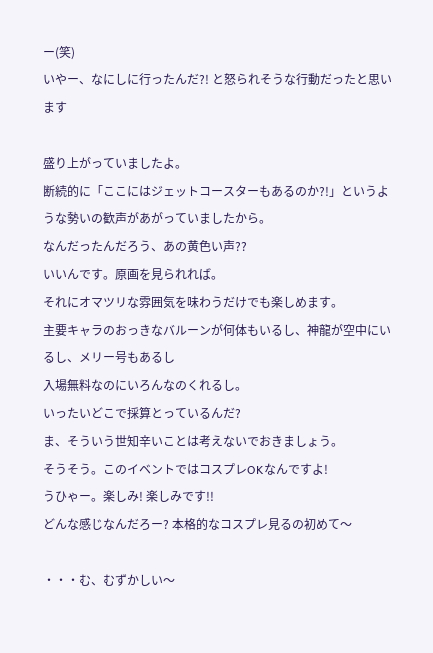ー(笑)
いやー、なにしに行ったんだ?! と怒られそうな行動だったと思います

盛り上がっていましたよ。
断続的に「ここにはジェットコースターもあるのか?!」というような勢いの歓声があがっていましたから。
なんだったんだろう、あの黄色い声??
いいんです。原画を見られれば。
それにオマツリな雰囲気を味わうだけでも楽しめます。
主要キャラのおっきなバルーンが何体もいるし、神龍が空中にいるし、メリー号もあるし
入場無料なのにいろんなのくれるし。
いったいどこで採算とっているんだ?
ま、そういう世知辛いことは考えないでおきましょう。
そうそう。このイベントではコスプレOKなんですよ!
うひゃー。楽しみ! 楽しみです!!
どんな感じなんだろー? 本格的なコスプレ見るの初めて〜

・・・む、むずかしい〜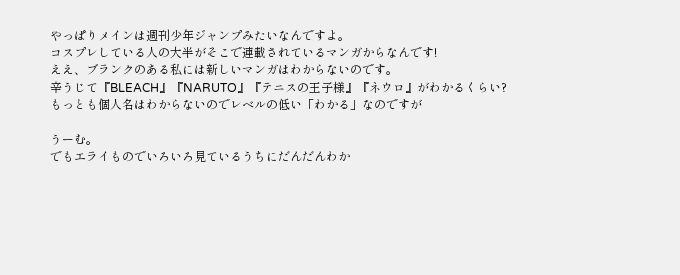やっぱりメインは週刊少年ジャンプみたいなんですよ。
コスプレしている人の大半がそこで連載されているマンガからなんです!
ええ、ブランクのある私には新しいマンガはわからないのです。
辛うじて『BLEACH』『NARUTO』『テニスの王子様』『ネウロ』がわかるくらい?
もっとも個人名はわからないのでレベルの低い「わかる」なのですが

うーむ。
でもエライものでいろいろ見ているうちにだんだんわか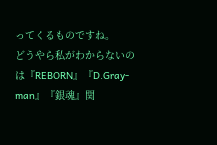ってくるものですね。
どうやら私がわからないのは『REBORN』『D.Gray-man』『銀魂』関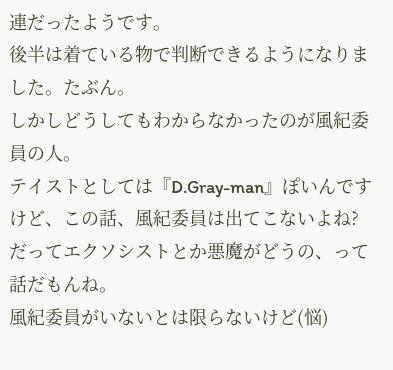連だったようです。
後半は着ている物で判断できるようになりました。たぶん。
しかしどうしてもわからなかったのが風紀委員の人。
テイストとしては『D.Gray-man』ぽいんですけど、この話、風紀委員は出てこないよね?
だってエクソシストとか悪魔がどうの、って話だもんね。
風紀委員がいないとは限らないけど(悩)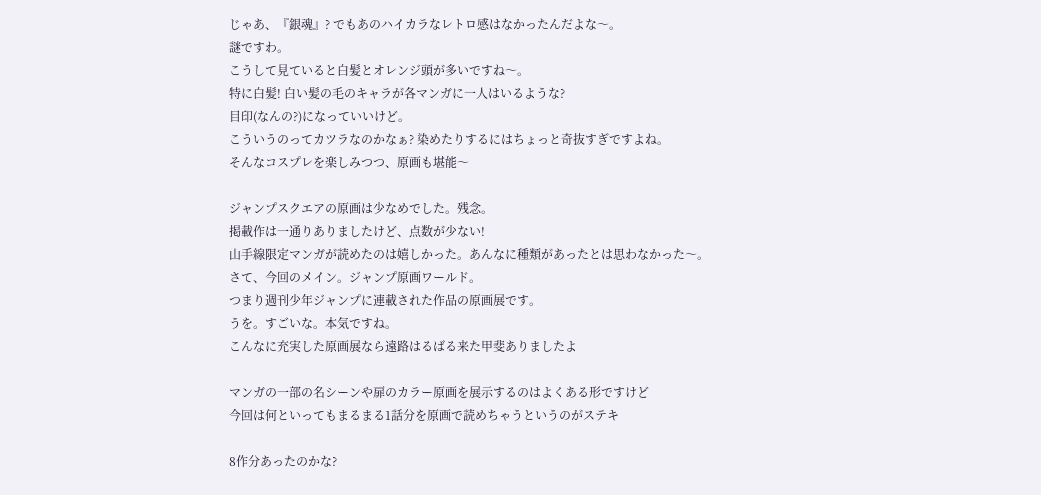じゃあ、『銀魂』? でもあのハイカラなレトロ感はなかったんだよな〜。
謎ですわ。
こうして見ていると白髪とオレンジ頭が多いですね〜。
特に白髪! 白い髪の毛のキャラが各マンガに一人はいるような?
目印(なんの?)になっていいけど。
こういうのってカツラなのかなぁ? 染めたりするにはちょっと奇抜すぎですよね。
そんなコスプレを楽しみつつ、原画も堪能〜

ジャンプスクエアの原画は少なめでした。残念。
掲載作は一通りありましたけど、点数が少ない!
山手線限定マンガが読めたのは嬉しかった。あんなに種類があったとは思わなかった〜。
さて、今回のメイン。ジャンプ原画ワールド。
つまり週刊少年ジャンプに連載された作品の原画展です。
うを。すごいな。本気ですね。
こんなに充実した原画展なら遠路はるばる来た甲斐ありましたよ

マンガの一部の名シーンや扉のカラー原画を展示するのはよくある形ですけど
今回は何といってもまるまる1話分を原画で読めちゃうというのがステキ

8作分あったのかな?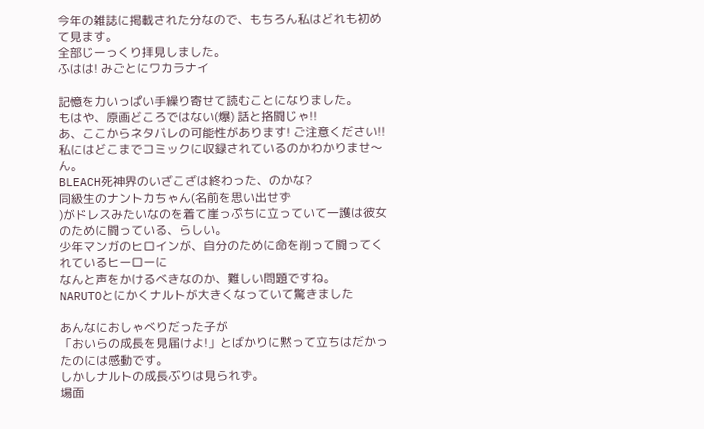今年の雑誌に掲載された分なので、もちろん私はどれも初めて見ます。
全部じーっくり拝見しました。
ふはは! みごとにワカラナイ

記憶を力いっぱい手繰り寄せて読むことになりました。
もはや、原画どころではない(爆) 話と挌闘じゃ!!
あ、ここからネタバレの可能性があります! ご注意ください!!
私にはどこまでコミックに収録されているのかわかりませ〜ん。
BLEACH死神界のいざこざは終わった、のかな?
同級生のナントカちゃん(名前を思い出せず
)がドレスみたいなのを着て崖っぷちに立っていて一護は彼女のために闘っている、らしい。
少年マンガのヒロインが、自分のために命を削って闘ってくれているヒーローに
なんと声をかけるべきなのか、難しい問題ですね。
NARUTOとにかくナルトが大きくなっていて驚きました

あんなにおしゃべりだった子が
「おいらの成長を見届けよ!」とばかりに黙って立ちはだかったのには感動です。
しかしナルトの成長ぶりは見られず。
場面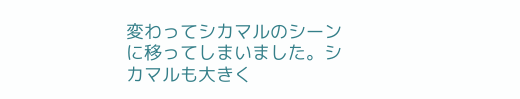変わってシカマルのシーンに移ってしまいました。シカマルも大きく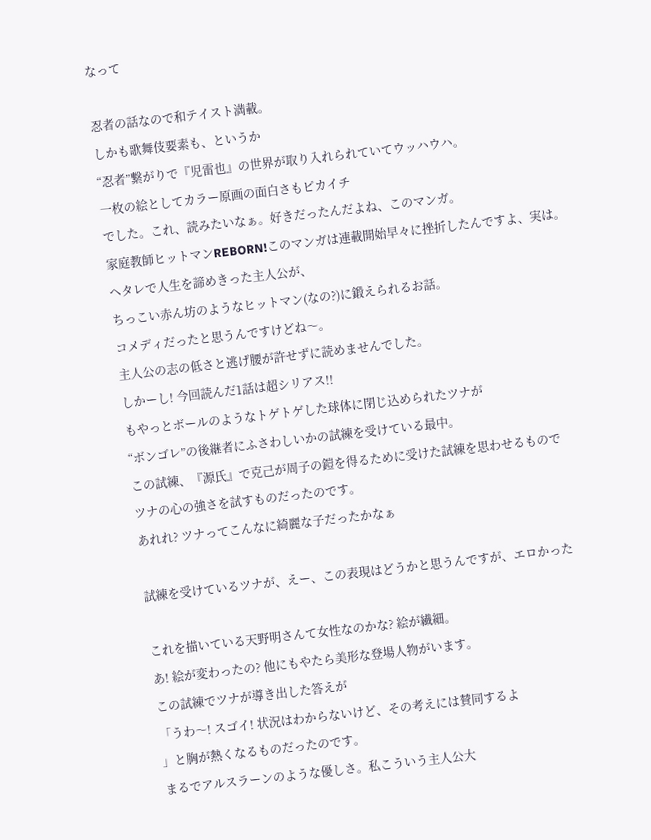なって

忍者の話なので和テイスト満載。
しかも歌舞伎要素も、というか
“忍者”繋がりで『児雷也』の世界が取り入れられていてウッハウハ。
一枚の絵としてカラー原画の面白さもピカイチ
でした。これ、読みたいなぁ。好きだったんだよね、このマンガ。
家庭教師ヒットマンREBORN!このマンガは連載開始早々に挫折したんですよ、実は。
ヘタレで人生を諦めきった主人公が、
ちっこい赤ん坊のようなヒットマン(なの?)に鍛えられるお話。
コメディだったと思うんですけどね〜。
主人公の志の低さと逃げ腰が許せずに読めませんでした。
しかーし! 今回読んだ1話は超シリアス!!
もやっとボールのようなトゲトゲした球体に閉じ込められたツナが
“ボンゴレ”の後継者にふさわしいかの試練を受けている最中。
この試練、『源氏』で克己が周子の鎧を得るために受けた試練を思わせるもので
ツナの心の強さを試すものだったのです。
あれれ? ツナってこんなに綺麗な子だったかなぁ

試練を受けているツナが、えー、この表現はどうかと思うんですが、エロかった

これを描いている天野明さんて女性なのかな? 絵が繊細。
あ! 絵が変わったの? 他にもやたら美形な登場人物がいます。
この試練でツナが導き出した答えが
「うわ〜! スゴイ! 状況はわからないけど、その考えには賛同するよ
」と胸が熱くなるものだったのです。
まるでアルスラーンのような優しさ。私こういう主人公大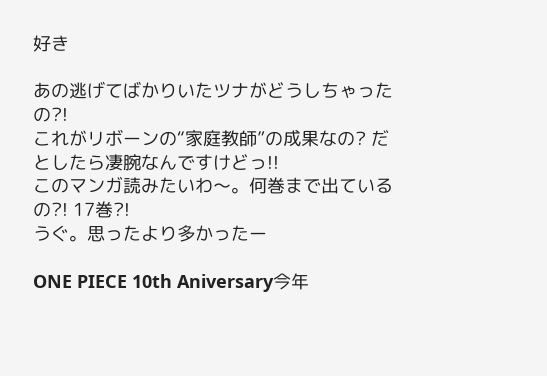好き

あの逃げてばかりいたツナがどうしちゃったの?!
これがリボーンの“家庭教師”の成果なの? だとしたら凄腕なんですけどっ!!
このマンガ読みたいわ〜。何巻まで出ているの?! 17巻?!
うぐ。思ったより多かったー

ONE PIECE 10th Aniversary今年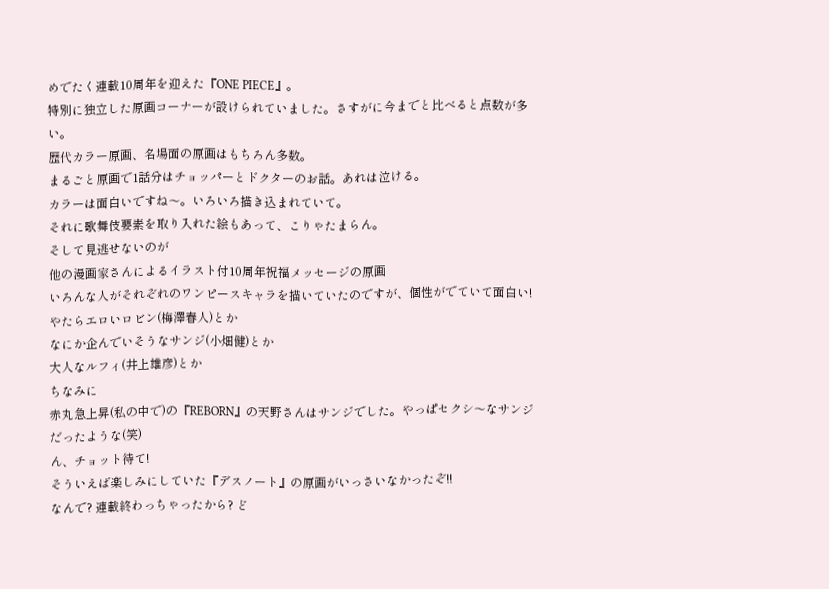めでたく連載10周年を迎えた『ONE PIECE』。
特別に独立した原画コーナーが設けられていました。さすがに今までと比べると点数が多い。
歴代カラー原画、名場面の原画はもちろん多数。
まるごと原画で1話分はチョッパーとドクターのお話。あれは泣ける。
カラーは面白いですね〜。いろいろ描き込まれていて。
それに歌舞伎要素を取り入れた絵もあって、こりゃたまらん。
そして見逃せないのが
他の漫画家さんによるイラスト付10周年祝福メッセージの原画
いろんな人がそれぞれのワンピースキャラを描いていたのですが、個性がでていて面白い!
やたらエロいロビン(梅澤春人)とか
なにか企んでいそうなサンジ(小畑健)とか
大人なルフィ(井上雄彦)とか
ちなみに
赤丸急上昇(私の中で)の『REBORN』の天野さんはサンジでした。やっぱセクシ〜なサンジだったような(笑)
ん、チョット待て!
そういえば楽しみにしていた『デスノート』の原画がいっさいなかったぞ!!
なんで? 連載終わっちゃったから? ど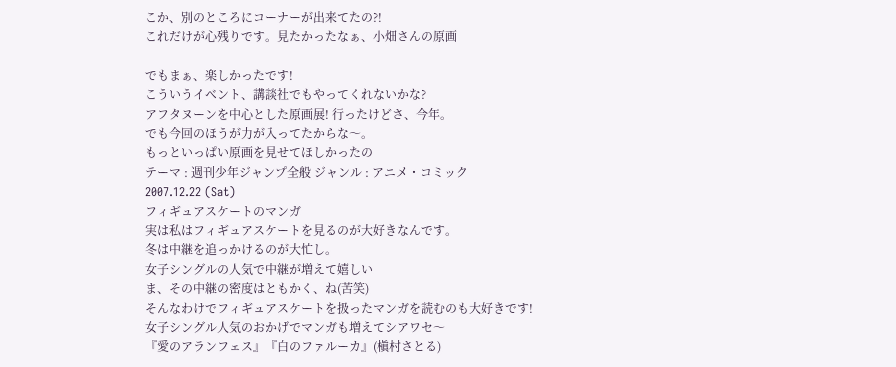こか、別のところにコーナーが出来てたの?!
これだけが心残りです。見たかったなぁ、小畑さんの原画

でもまぁ、楽しかったです!
こういうイベント、講談社でもやってくれないかな?
アフタヌーンを中心とした原画展! 行ったけどさ、今年。
でも今回のほうが力が入ってたからな〜。
もっといっぱい原画を見せてほしかったの
テーマ : 週刊少年ジャンプ全般 ジャンル : アニメ・コミック
2007.12.22 (Sat)
フィギュアスケートのマンガ
実は私はフィギュアスケートを見るのが大好きなんです。
冬は中継を追っかけるのが大忙し。
女子シングルの人気で中継が増えて嬉しい
ま、その中継の密度はともかく、ね(苦笑)
そんなわけでフィギュアスケートを扱ったマンガを読むのも大好きです!
女子シングル人気のおかげでマンガも増えてシアワセ〜
『愛のアランフェス』『白のファルーカ』(槇村さとる)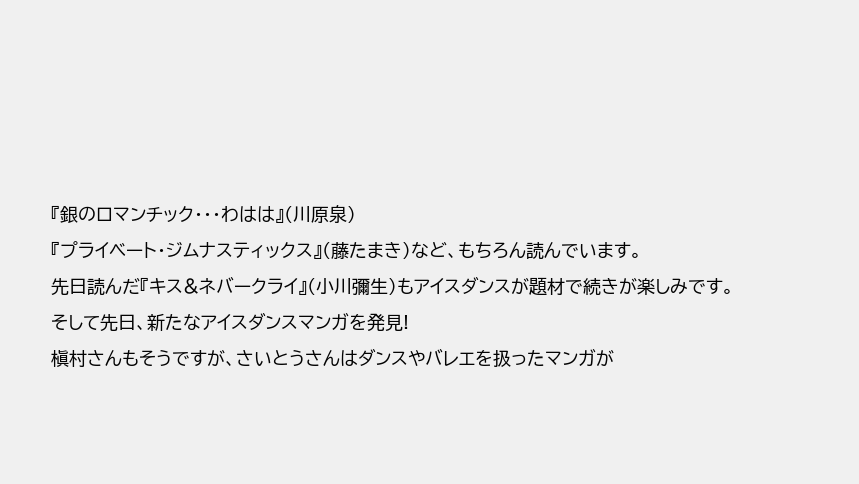『銀のロマンチック・・・わはは』(川原泉)
『プライベート・ジムナスティックス』(藤たまき)など、もちろん読んでいます。
先日読んだ『キス&ネバークライ』(小川彌生)もアイスダンスが題材で続きが楽しみです。
そして先日、新たなアイスダンスマンガを発見!
槇村さんもそうですが、さいとうさんはダンスやバレエを扱ったマンガが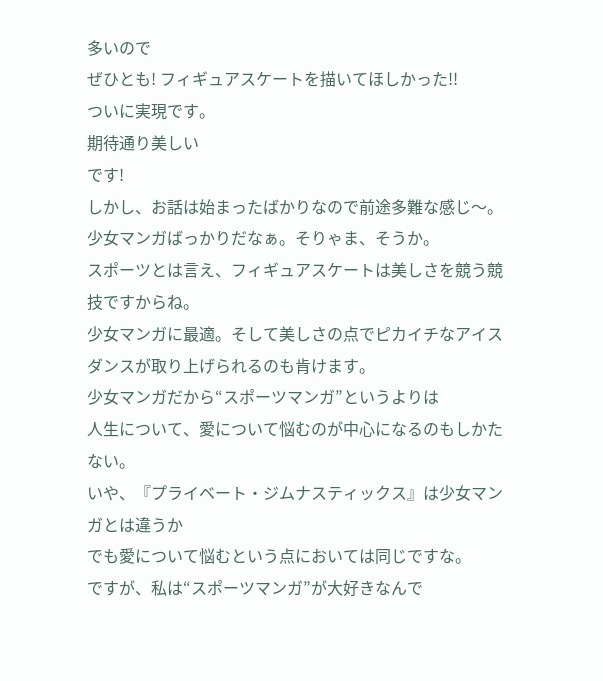多いので
ぜひとも! フィギュアスケートを描いてほしかった!!
ついに実現です。
期待通り美しい
です!
しかし、お話は始まったばかりなので前途多難な感じ〜。
少女マンガばっかりだなぁ。そりゃま、そうか。
スポーツとは言え、フィギュアスケートは美しさを競う競技ですからね。
少女マンガに最適。そして美しさの点でピカイチなアイスダンスが取り上げられるのも肯けます。
少女マンガだから“スポーツマンガ”というよりは
人生について、愛について悩むのが中心になるのもしかたない。
いや、『プライベート・ジムナスティックス』は少女マンガとは違うか
でも愛について悩むという点においては同じですな。
ですが、私は“スポーツマンガ”が大好きなんで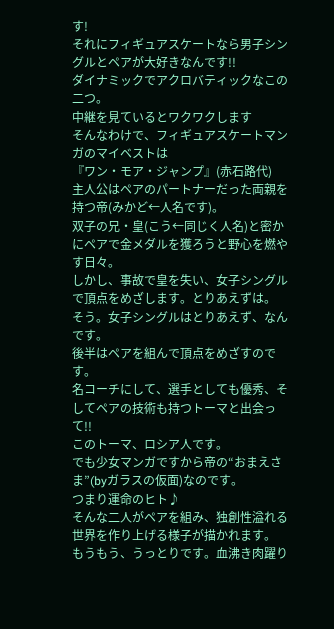す!
それにフィギュアスケートなら男子シングルとペアが大好きなんです!!
ダイナミックでアクロバティックなこの二つ。
中継を見ているとワクワクします
そんなわけで、フィギュアスケートマンガのマイベストは
『ワン・モア・ジャンプ』(赤石路代)
主人公はペアのパートナーだった両親を持つ帝(みかど←人名です)。
双子の兄・皇(こう←同じく人名)と密かにペアで金メダルを獲ろうと野心を燃やす日々。
しかし、事故で皇を失い、女子シングルで頂点をめざします。とりあえずは。
そう。女子シングルはとりあえず、なんです。
後半はペアを組んで頂点をめざすのです。
名コーチにして、選手としても優秀、そしてペアの技術も持つトーマと出会って!!
このトーマ、ロシア人です。
でも少女マンガですから帝の“おまえさま”(byガラスの仮面)なのです。
つまり運命のヒト♪
そんな二人がペアを組み、独創性溢れる世界を作り上げる様子が描かれます。
もうもう、うっとりです。血沸き肉躍り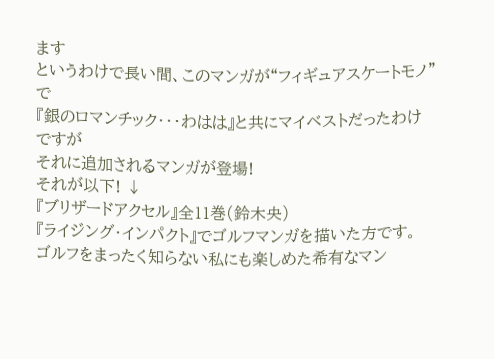ます
というわけで長い間、このマンガが“フィギュアスケートモノ”で
『銀のロマンチック・・・わはは』と共にマイベストだったわけですが
それに追加されるマンガが登場!
それが以下! ↓
『ブリザードアクセル』全11巻(鈴木央)
『ライジング・インパクト』でゴルフマンガを描いた方です。
ゴルフをまったく知らない私にも楽しめた希有なマン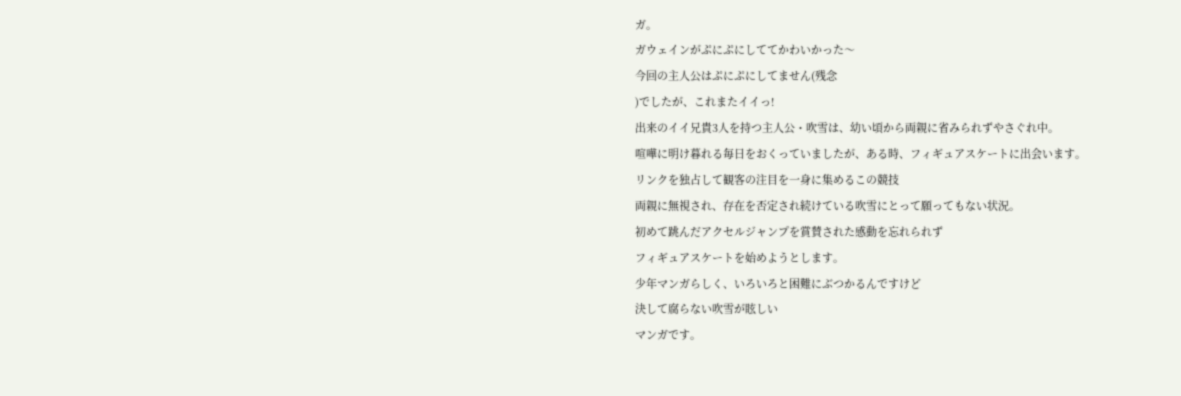ガ。
ガウェインがぷにぷにしててかわいかった〜
今回の主人公はぷにぷにしてません(残念
)でしたが、これまたイイっ!
出来のイイ兄貴3人を持つ主人公・吹雪は、幼い頃から両親に省みられずやさぐれ中。
喧嘩に明け暮れる毎日をおくっていましたが、ある時、フィギュアスケートに出会います。
リンクを独占して観客の注目を一身に集めるこの競技
両親に無視され、存在を否定され続けている吹雪にとって願ってもない状況。
初めて跳んだアクセルジャンプを賞賛された感動を忘れられず
フィギュアスケートを始めようとします。
少年マンガらしく、いろいろと困難にぶつかるんですけど
決して腐らない吹雪が眩しい
マンガです。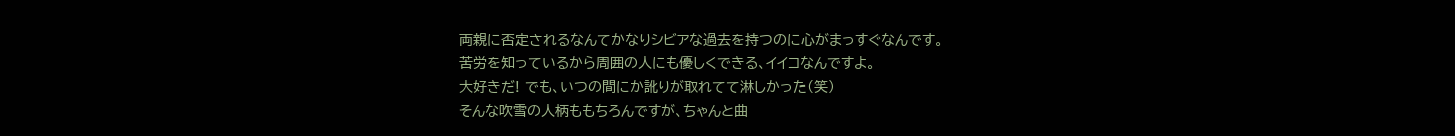両親に否定されるなんてかなりシビアな過去を持つのに心がまっすぐなんです。
苦労を知っているから周囲の人にも優しくできる、イイコなんですよ。
大好きだ! でも、いつの間にか訛りが取れてて淋しかった(笑)
そんな吹雪の人柄ももちろんですが、ちゃんと曲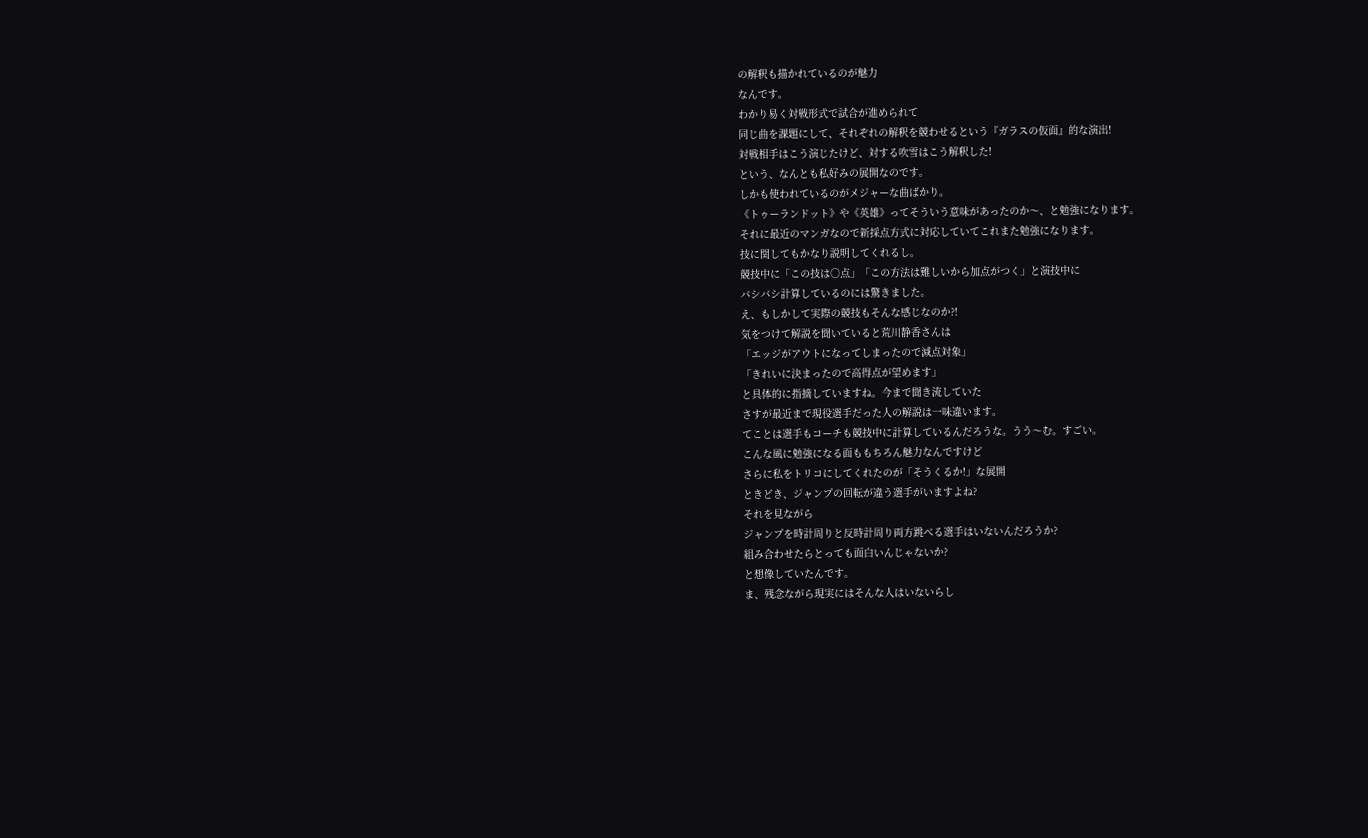の解釈も描かれているのが魅力
なんです。
わかり易く対戦形式で試合が進められて
同じ曲を課題にして、それぞれの解釈を競わせるという『ガラスの仮面』的な演出!
対戦相手はこう演じたけど、対する吹雪はこう解釈した!
という、なんとも私好みの展開なのです。
しかも使われているのがメジャーな曲ばかり。
《トゥーランドット》や《英雄》ってそういう意味があったのか〜、と勉強になります。
それに最近のマンガなので新採点方式に対応していてこれまた勉強になります。
技に関してもかなり説明してくれるし。
競技中に「この技は○点」「この方法は難しいから加点がつく」と演技中に
バシバシ計算しているのには驚きました。
え、もしかして実際の競技もそんな感じなのか?!
気をつけて解説を聞いていると荒川静香さんは
「エッジがアウトになってしまったので減点対象」
「きれいに決まったので高得点が望めます」
と具体的に指摘していますね。今まで聞き流していた
さすが最近まで現役選手だった人の解説は一味違います。
てことは選手もコーチも競技中に計算しているんだろうな。うう〜む。すごい。
こんな風に勉強になる面ももちろん魅力なんですけど
さらに私をトリコにしてくれたのが「そうくるか!」な展開
ときどき、ジャンプの回転が違う選手がいますよね?
それを見ながら
ジャンプを時計周りと反時計周り両方跳べる選手はいないんだろうか?
組み合わせたらとっても面白いんじゃないか?
と想像していたんです。
ま、残念ながら現実にはそんな人はいないらし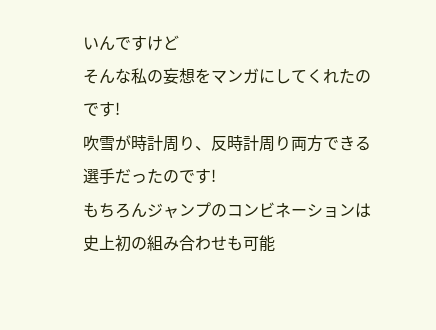いんですけど
そんな私の妄想をマンガにしてくれたのです!
吹雪が時計周り、反時計周り両方できる選手だったのです!
もちろんジャンプのコンビネーションは史上初の組み合わせも可能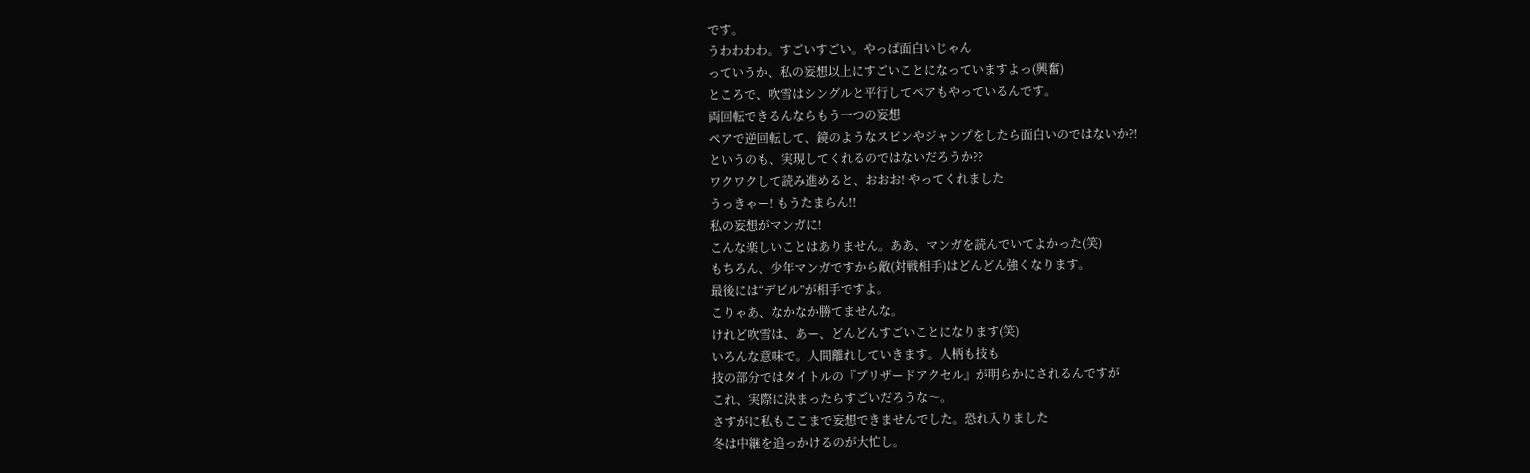です。
うわわわわ。すごいすごい。やっぱ面白いじゃん
っていうか、私の妄想以上にすごいことになっていますよっ(興奮)
ところで、吹雪はシングルと平行してペアもやっているんです。
両回転できるんならもう一つの妄想
ペアで逆回転して、鏡のようなスピンやジャンプをしたら面白いのではないか?!
というのも、実現してくれるのではないだろうか??
ワクワクして読み進めると、おおお! やってくれました
うっきゃー! もうたまらん!!
私の妄想がマンガに!
こんな楽しいことはありません。ああ、マンガを読んでいてよかった(笑)
もちろん、少年マンガですから敵(対戦相手)はどんどん強くなります。
最後には“デビル”が相手ですよ。
こりゃあ、なかなか勝てませんな。
けれど吹雪は、あー、どんどんすごいことになります(笑)
いろんな意味で。人間離れしていきます。人柄も技も
技の部分ではタイトルの『ブリザードアクセル』が明らかにされるんですが
これ、実際に決まったらすごいだろうな〜。
さすがに私もここまで妄想できませんでした。恐れ入りました
冬は中継を追っかけるのが大忙し。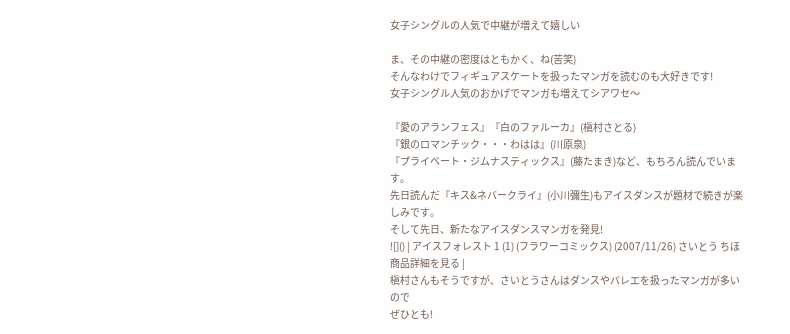女子シングルの人気で中継が増えて嬉しい

ま、その中継の密度はともかく、ね(苦笑)
そんなわけでフィギュアスケートを扱ったマンガを読むのも大好きです!
女子シングル人気のおかげでマンガも増えてシアワセ〜

『愛のアランフェス』『白のファルーカ』(槇村さとる)
『銀のロマンチック・・・わはは』(川原泉)
『プライベート・ジムナスティックス』(藤たまき)など、もちろん読んでいます。
先日読んだ『キス&ネバークライ』(小川彌生)もアイスダンスが題材で続きが楽しみです。
そして先日、新たなアイスダンスマンガを発見!
![]() | アイスフォレスト 1 (1) (フラワーコミックス) (2007/11/26) さいとう ちほ 商品詳細を見る |
槇村さんもそうですが、さいとうさんはダンスやバレエを扱ったマンガが多いので
ぜひとも!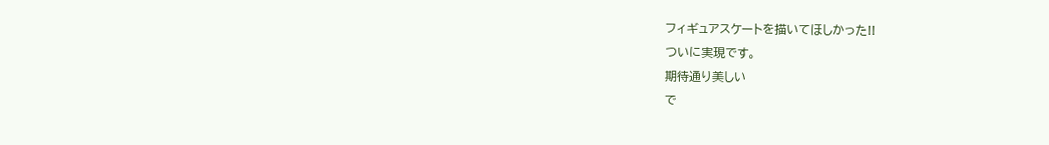フィギュアスケートを描いてほしかった!!
ついに実現です。
期待通り美しい
で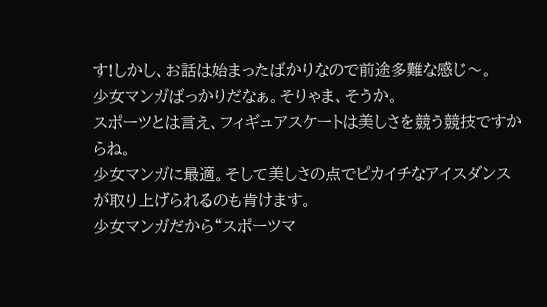す!しかし、お話は始まったばかりなので前途多難な感じ〜。
少女マンガばっかりだなぁ。そりゃま、そうか。
スポーツとは言え、フィギュアスケートは美しさを競う競技ですからね。
少女マンガに最適。そして美しさの点でピカイチなアイスダンスが取り上げられるのも肯けます。
少女マンガだから“スポーツマ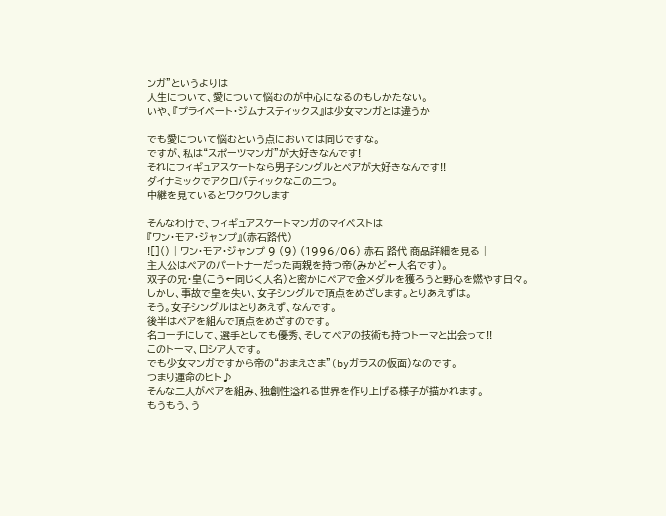ンガ”というよりは
人生について、愛について悩むのが中心になるのもしかたない。
いや、『プライベート・ジムナスティックス』は少女マンガとは違うか

でも愛について悩むという点においては同じですな。
ですが、私は“スポーツマンガ”が大好きなんです!
それにフィギュアスケートなら男子シングルとペアが大好きなんです!!
ダイナミックでアクロバティックなこの二つ。
中継を見ているとワクワクします

そんなわけで、フィギュアスケートマンガのマイベストは
『ワン・モア・ジャンプ』(赤石路代)
![]() | ワン・モア・ジャンプ 9 (9) (1996/06) 赤石 路代 商品詳細を見る |
主人公はペアのパートナーだった両親を持つ帝(みかど←人名です)。
双子の兄・皇(こう←同じく人名)と密かにペアで金メダルを獲ろうと野心を燃やす日々。
しかし、事故で皇を失い、女子シングルで頂点をめざします。とりあえずは。
そう。女子シングルはとりあえず、なんです。
後半はペアを組んで頂点をめざすのです。
名コーチにして、選手としても優秀、そしてペアの技術も持つトーマと出会って!!
このトーマ、ロシア人です。
でも少女マンガですから帝の“おまえさま”(byガラスの仮面)なのです。
つまり運命のヒト♪
そんな二人がペアを組み、独創性溢れる世界を作り上げる様子が描かれます。
もうもう、う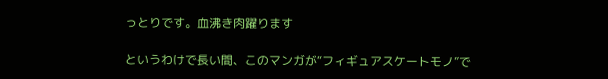っとりです。血沸き肉躍ります

というわけで長い間、このマンガが“フィギュアスケートモノ”で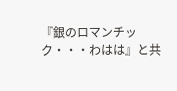『銀のロマンチック・・・わはは』と共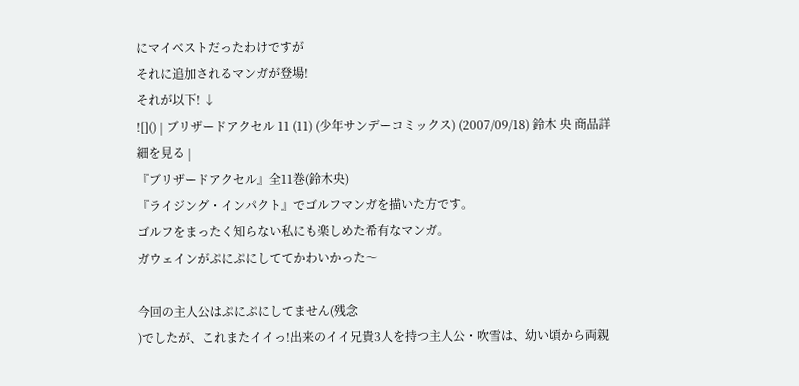にマイベストだったわけですが
それに追加されるマンガが登場!
それが以下! ↓
![]() | ブリザードアクセル 11 (11) (少年サンデーコミックス) (2007/09/18) 鈴木 央 商品詳細を見る |
『ブリザードアクセル』全11巻(鈴木央)
『ライジング・インパクト』でゴルフマンガを描いた方です。
ゴルフをまったく知らない私にも楽しめた希有なマンガ。
ガウェインがぷにぷにしててかわいかった〜

今回の主人公はぷにぷにしてません(残念
)でしたが、これまたイイっ!出来のイイ兄貴3人を持つ主人公・吹雪は、幼い頃から両親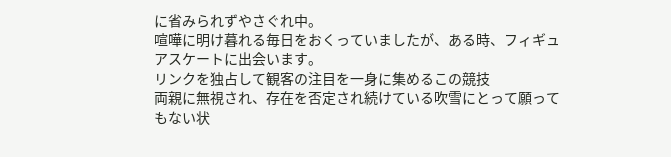に省みられずやさぐれ中。
喧嘩に明け暮れる毎日をおくっていましたが、ある時、フィギュアスケートに出会います。
リンクを独占して観客の注目を一身に集めるこの競技
両親に無視され、存在を否定され続けている吹雪にとって願ってもない状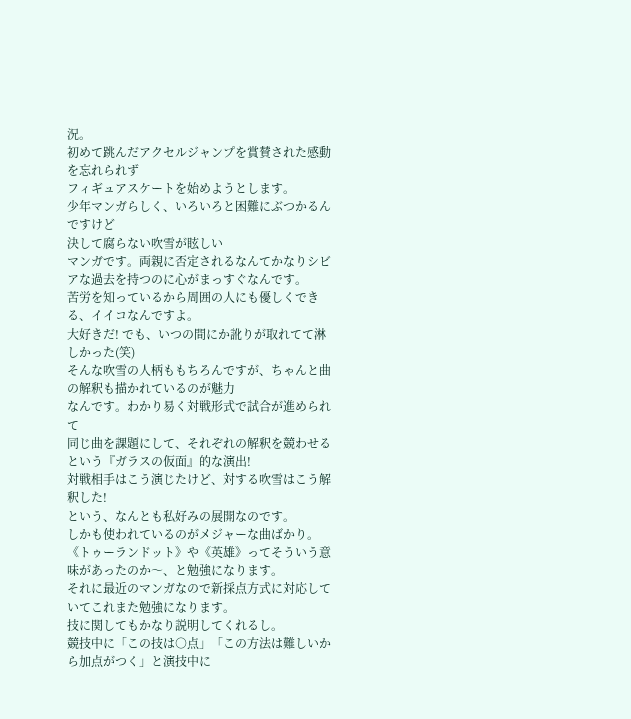況。
初めて跳んだアクセルジャンプを賞賛された感動を忘れられず
フィギュアスケートを始めようとします。
少年マンガらしく、いろいろと困難にぶつかるんですけど
決して腐らない吹雪が眩しい
マンガです。両親に否定されるなんてかなりシビアな過去を持つのに心がまっすぐなんです。
苦労を知っているから周囲の人にも優しくできる、イイコなんですよ。
大好きだ! でも、いつの間にか訛りが取れてて淋しかった(笑)
そんな吹雪の人柄ももちろんですが、ちゃんと曲の解釈も描かれているのが魅力
なんです。わかり易く対戦形式で試合が進められて
同じ曲を課題にして、それぞれの解釈を競わせるという『ガラスの仮面』的な演出!
対戦相手はこう演じたけど、対する吹雪はこう解釈した!
という、なんとも私好みの展開なのです。
しかも使われているのがメジャーな曲ばかり。
《トゥーランドット》や《英雄》ってそういう意味があったのか〜、と勉強になります。
それに最近のマンガなので新採点方式に対応していてこれまた勉強になります。
技に関してもかなり説明してくれるし。
競技中に「この技は○点」「この方法は難しいから加点がつく」と演技中に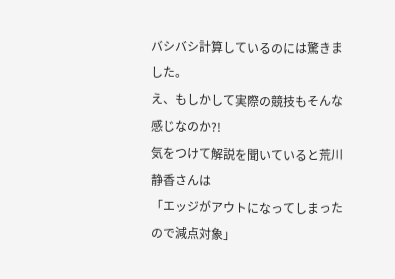バシバシ計算しているのには驚きました。
え、もしかして実際の競技もそんな感じなのか?!
気をつけて解説を聞いていると荒川静香さんは
「エッジがアウトになってしまったので減点対象」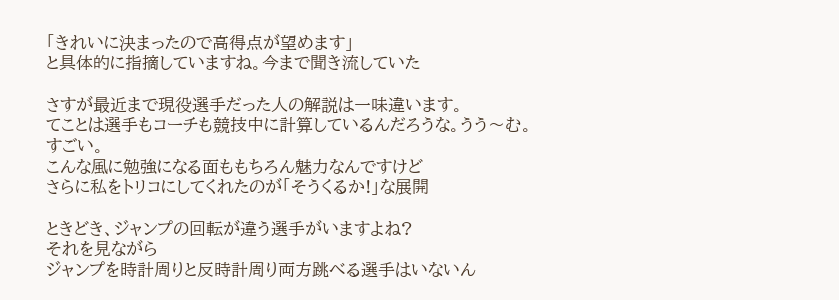「きれいに決まったので高得点が望めます」
と具体的に指摘していますね。今まで聞き流していた

さすが最近まで現役選手だった人の解説は一味違います。
てことは選手もコーチも競技中に計算しているんだろうな。うう〜む。すごい。
こんな風に勉強になる面ももちろん魅力なんですけど
さらに私をトリコにしてくれたのが「そうくるか!」な展開

ときどき、ジャンプの回転が違う選手がいますよね?
それを見ながら
ジャンプを時計周りと反時計周り両方跳べる選手はいないん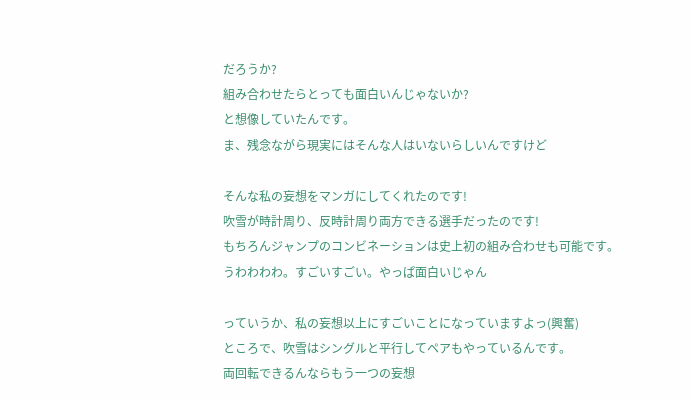だろうか?
組み合わせたらとっても面白いんじゃないか?
と想像していたんです。
ま、残念ながら現実にはそんな人はいないらしいんですけど

そんな私の妄想をマンガにしてくれたのです!
吹雪が時計周り、反時計周り両方できる選手だったのです!
もちろんジャンプのコンビネーションは史上初の組み合わせも可能です。
うわわわわ。すごいすごい。やっぱ面白いじゃん

っていうか、私の妄想以上にすごいことになっていますよっ(興奮)
ところで、吹雪はシングルと平行してペアもやっているんです。
両回転できるんならもう一つの妄想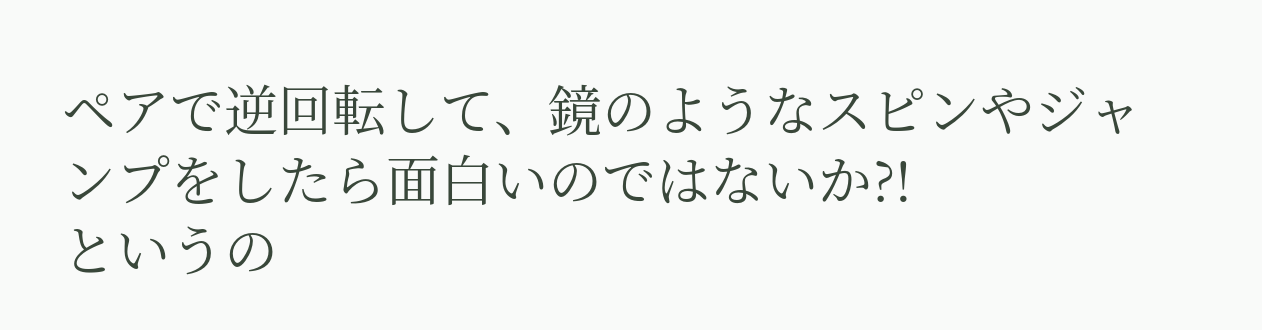ペアで逆回転して、鏡のようなスピンやジャンプをしたら面白いのではないか?!
というの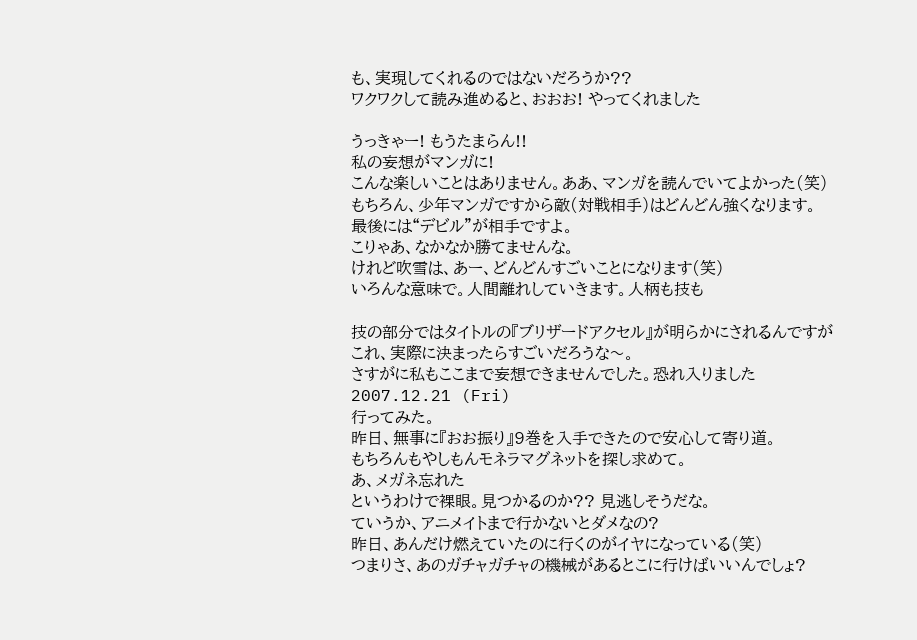も、実現してくれるのではないだろうか??
ワクワクして読み進めると、おおお! やってくれました

うっきゃー! もうたまらん!!
私の妄想がマンガに!
こんな楽しいことはありません。ああ、マンガを読んでいてよかった(笑)
もちろん、少年マンガですから敵(対戦相手)はどんどん強くなります。
最後には“デビル”が相手ですよ。
こりゃあ、なかなか勝てませんな。
けれど吹雪は、あー、どんどんすごいことになります(笑)
いろんな意味で。人間離れしていきます。人柄も技も

技の部分ではタイトルの『ブリザードアクセル』が明らかにされるんですが
これ、実際に決まったらすごいだろうな〜。
さすがに私もここまで妄想できませんでした。恐れ入りました
2007.12.21 (Fri)
行ってみた。
昨日、無事に『おお振り』9巻を入手できたので安心して寄り道。
もちろんもやしもんモネラマグネットを探し求めて。
あ、メガネ忘れた
というわけで裸眼。見つかるのか?? 見逃しそうだな。
ていうか、アニメイトまで行かないとダメなの?
昨日、あんだけ燃えていたのに行くのがイヤになっている(笑)
つまりさ、あのガチャガチャの機械があるとこに行けばいいんでしょ?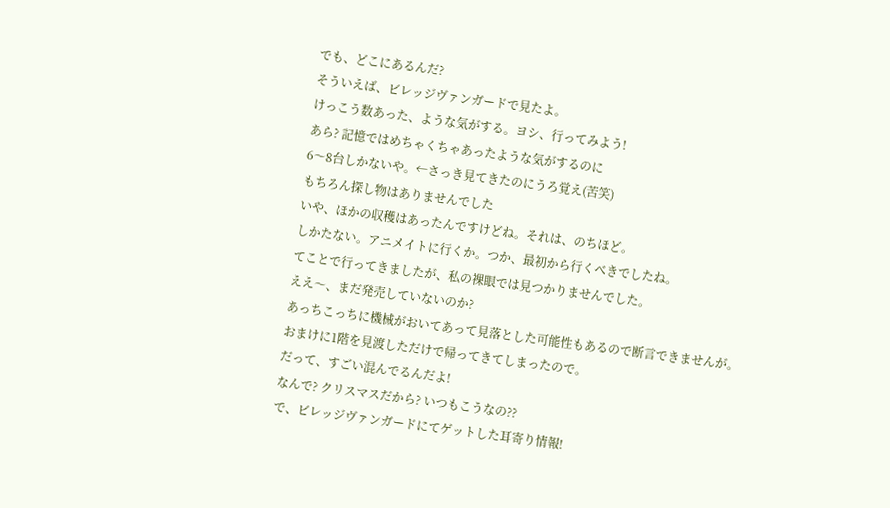でも、どこにあるんだ?
そういえば、ビレッジヴァンガードで見たよ。
けっこう数あった、ような気がする。ヨシ、行ってみよう!
あら? 記憶ではめちゃくちゃあったような気がするのに
6〜8台しかないや。←さっき見てきたのにうろ覚え(苦笑)
もちろん探し物はありませんでした
いや、ほかの収穫はあったんですけどね。それは、のちほど。
しかたない。アニメイトに行くか。つか、最初から行くべきでしたね。
てことで行ってきましたが、私の裸眼では見つかりませんでした。
ええ〜、まだ発売していないのか?
あっちこっちに機械がおいてあって見落とした可能性もあるので断言できませんが。
おまけに1階を見渡しただけで帰ってきてしまったので。
だって、すごい混んでるんだよ!
なんで? クリスマスだから? いつもこうなの??
で、ビレッジヴァンガードにてゲットした耳寄り情報!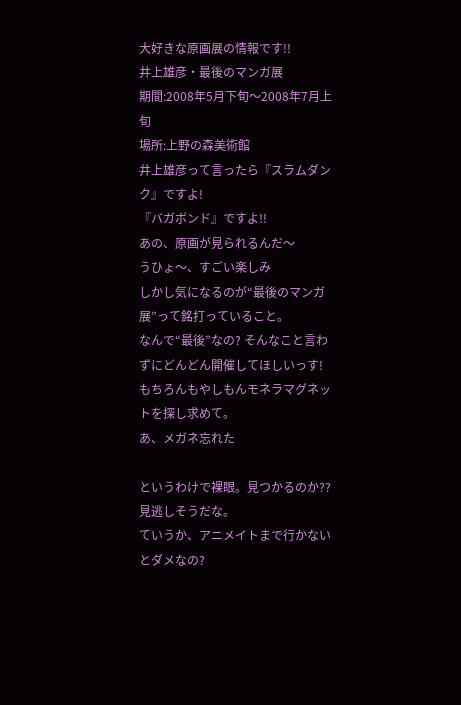大好きな原画展の情報です!!
井上雄彦・最後のマンガ展
期間:2008年5月下旬〜2008年7月上旬
場所:上野の森美術館
井上雄彦って言ったら『スラムダンク』ですよ!
『バガボンド』ですよ!!
あの、原画が見られるんだ〜
うひょ〜、すごい楽しみ
しかし気になるのが“最後のマンガ展”って銘打っていること。
なんで“最後”なの? そんなこと言わずにどんどん開催してほしいっす!
もちろんもやしもんモネラマグネットを探し求めて。
あ、メガネ忘れた

というわけで裸眼。見つかるのか?? 見逃しそうだな。
ていうか、アニメイトまで行かないとダメなの?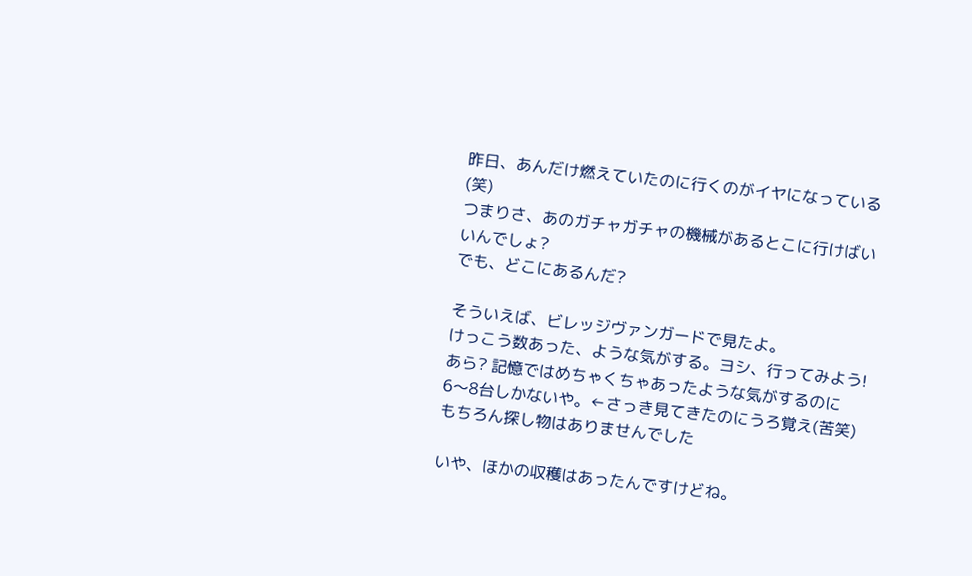昨日、あんだけ燃えていたのに行くのがイヤになっている(笑)
つまりさ、あのガチャガチャの機械があるとこに行けばいいんでしょ?
でも、どこにあるんだ?

そういえば、ビレッジヴァンガードで見たよ。
けっこう数あった、ような気がする。ヨシ、行ってみよう!
あら? 記憶ではめちゃくちゃあったような気がするのに
6〜8台しかないや。←さっき見てきたのにうろ覚え(苦笑)
もちろん探し物はありませんでした

いや、ほかの収穫はあったんですけどね。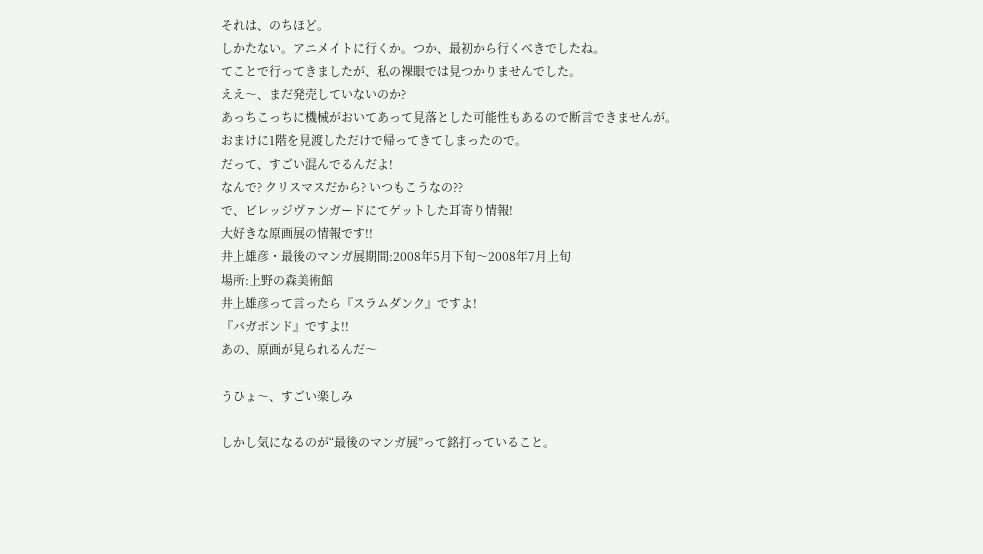それは、のちほど。
しかたない。アニメイトに行くか。つか、最初から行くべきでしたね。
てことで行ってきましたが、私の裸眼では見つかりませんでした。
ええ〜、まだ発売していないのか?
あっちこっちに機械がおいてあって見落とした可能性もあるので断言できませんが。
おまけに1階を見渡しただけで帰ってきてしまったので。
だって、すごい混んでるんだよ!
なんで? クリスマスだから? いつもこうなの??
で、ビレッジヴァンガードにてゲットした耳寄り情報!
大好きな原画展の情報です!!
井上雄彦・最後のマンガ展期間:2008年5月下旬〜2008年7月上旬
場所:上野の森美術館
井上雄彦って言ったら『スラムダンク』ですよ!
『バガボンド』ですよ!!
あの、原画が見られるんだ〜

うひょ〜、すごい楽しみ

しかし気になるのが“最後のマンガ展”って銘打っていること。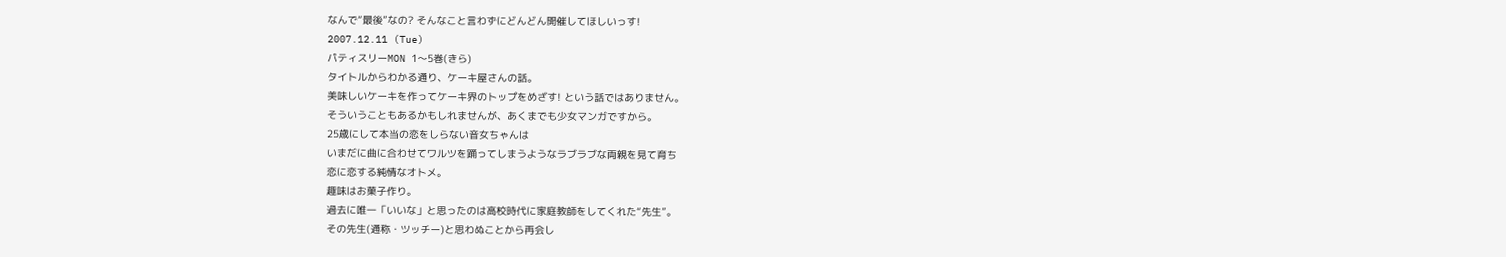なんで“最後”なの? そんなこと言わずにどんどん開催してほしいっす!
2007.12.11 (Tue)
パティスリーMON 1〜5巻(きら)
タイトルからわかる通り、ケーキ屋さんの話。
美味しいケーキを作ってケーキ界のトップをめざす! という話ではありません。
そういうこともあるかもしれませんが、あくまでも少女マンガですから。
25歳にして本当の恋をしらない音女ちゃんは
いまだに曲に合わせてワルツを踊ってしまうようなラブラブな両親を見て育ち
恋に恋する純情なオトメ。
趣味はお菓子作り。
過去に唯一「いいな」と思ったのは高校時代に家庭教師をしてくれた“先生”。
その先生(通称・ツッチー)と思わぬことから再会し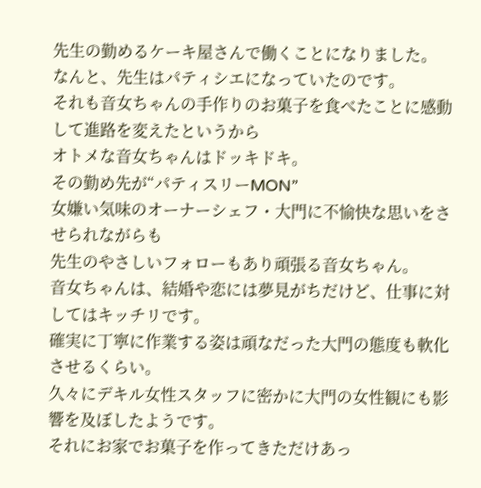先生の勤めるケーキ屋さんで働くことになりました。
なんと、先生はパティシエになっていたのです。
それも音女ちゃんの手作りのお菓子を食べたことに感動して進路を変えたというから
オトメな音女ちゃんはドッキドキ。
その勤め先が“パティスリーMON”
女嫌い気味のオーナーシェフ・大門に不愉快な思いをさせられながらも
先生のやさしいフォローもあり頑張る音女ちゃん。
音女ちゃんは、結婚や恋には夢見がちだけど、仕事に対してはキッチリです。
確実に丁寧に作業する姿は頑なだった大門の態度も軟化させるくらい。
久々にデキル女性スタッフに密かに大門の女性観にも影響を及ぼしたようです。
それにお家でお菓子を作ってきただけあっ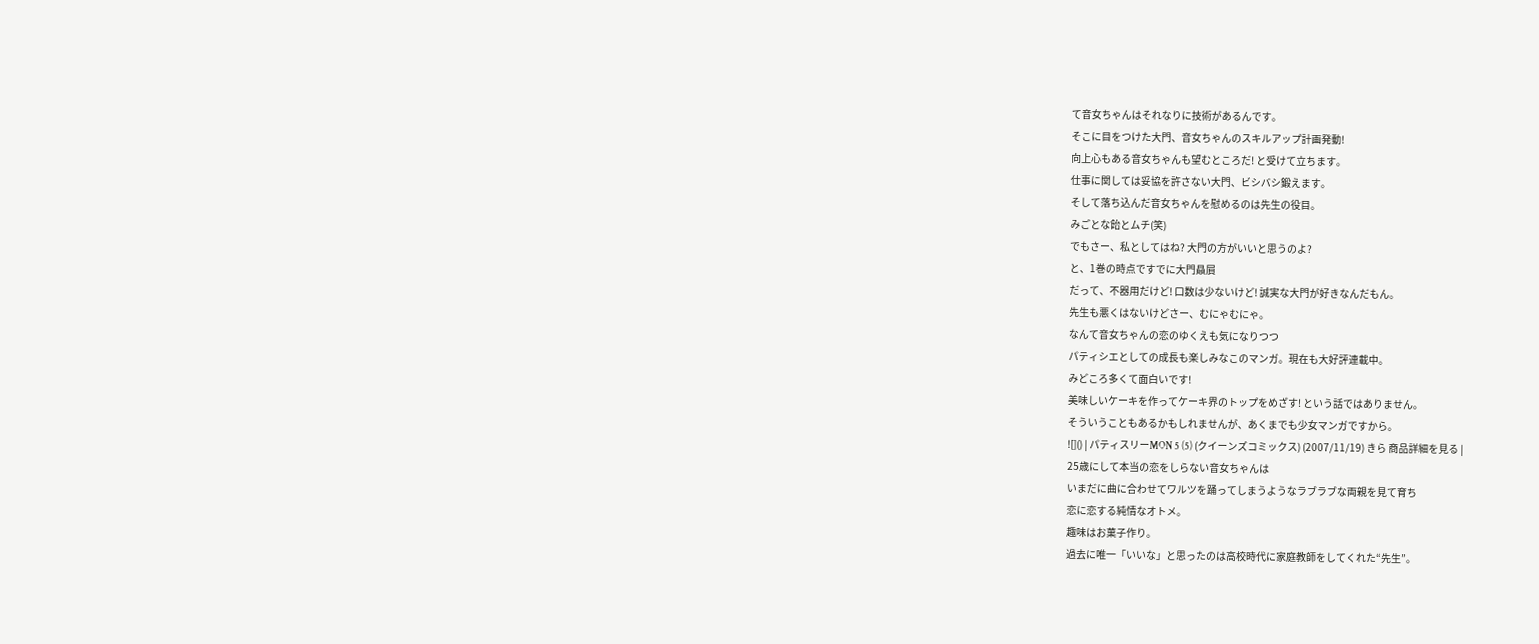て音女ちゃんはそれなりに技術があるんです。
そこに目をつけた大門、音女ちゃんのスキルアップ計画発動!
向上心もある音女ちゃんも望むところだ! と受けて立ちます。
仕事に関しては妥協を許さない大門、ビシバシ鍛えます。
そして落ち込んだ音女ちゃんを慰めるのは先生の役目。
みごとな飴とムチ(笑)
でもさー、私としてはね? 大門の方がいいと思うのよ?
と、1巻の時点ですでに大門贔屓
だって、不器用だけど! 口数は少ないけど! 誠実な大門が好きなんだもん。
先生も悪くはないけどさー、むにゃむにゃ。
なんて音女ちゃんの恋のゆくえも気になりつつ
パティシエとしての成長も楽しみなこのマンガ。現在も大好評連載中。
みどころ多くて面白いです!
美味しいケーキを作ってケーキ界のトップをめざす! という話ではありません。
そういうこともあるかもしれませんが、あくまでも少女マンガですから。
![]() | パティスリーMON 5 (5) (クイーンズコミックス) (2007/11/19) きら 商品詳細を見る |
25歳にして本当の恋をしらない音女ちゃんは
いまだに曲に合わせてワルツを踊ってしまうようなラブラブな両親を見て育ち
恋に恋する純情なオトメ。
趣味はお菓子作り。
過去に唯一「いいな」と思ったのは高校時代に家庭教師をしてくれた“先生”。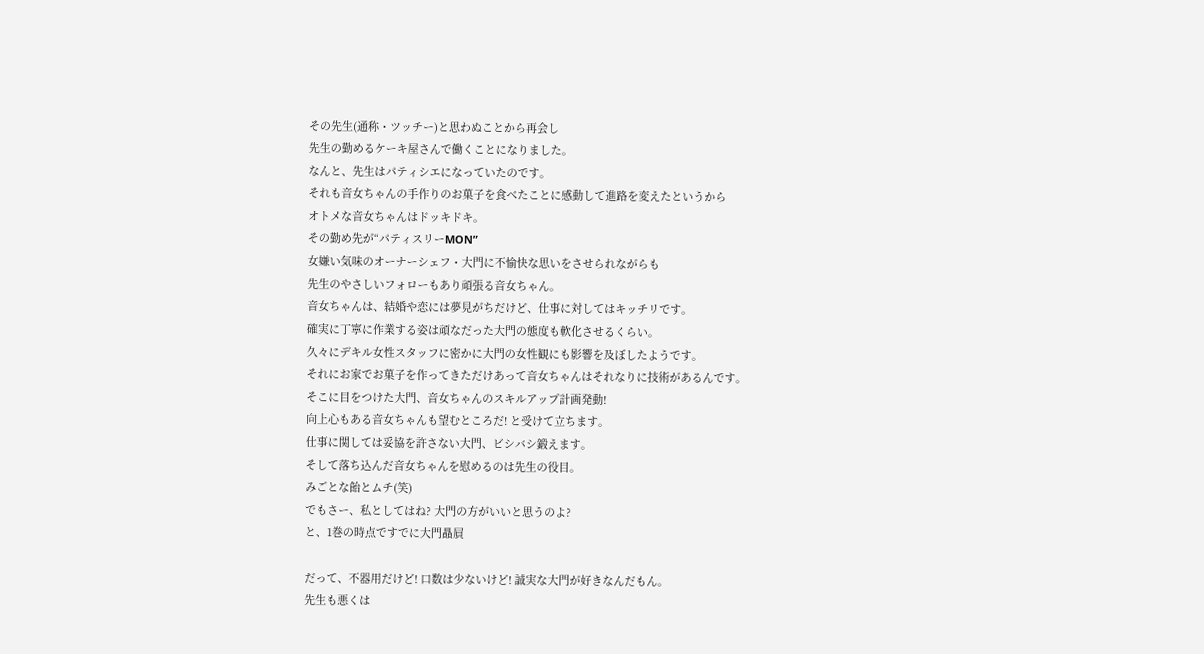その先生(通称・ツッチー)と思わぬことから再会し
先生の勤めるケーキ屋さんで働くことになりました。
なんと、先生はパティシエになっていたのです。
それも音女ちゃんの手作りのお菓子を食べたことに感動して進路を変えたというから
オトメな音女ちゃんはドッキドキ。
その勤め先が“パティスリーMON”
女嫌い気味のオーナーシェフ・大門に不愉快な思いをさせられながらも
先生のやさしいフォローもあり頑張る音女ちゃん。
音女ちゃんは、結婚や恋には夢見がちだけど、仕事に対してはキッチリです。
確実に丁寧に作業する姿は頑なだった大門の態度も軟化させるくらい。
久々にデキル女性スタッフに密かに大門の女性観にも影響を及ぼしたようです。
それにお家でお菓子を作ってきただけあって音女ちゃんはそれなりに技術があるんです。
そこに目をつけた大門、音女ちゃんのスキルアップ計画発動!
向上心もある音女ちゃんも望むところだ! と受けて立ちます。
仕事に関しては妥協を許さない大門、ビシバシ鍛えます。
そして落ち込んだ音女ちゃんを慰めるのは先生の役目。
みごとな飴とムチ(笑)
でもさー、私としてはね? 大門の方がいいと思うのよ?
と、1巻の時点ですでに大門贔屓

だって、不器用だけど! 口数は少ないけど! 誠実な大門が好きなんだもん。
先生も悪くは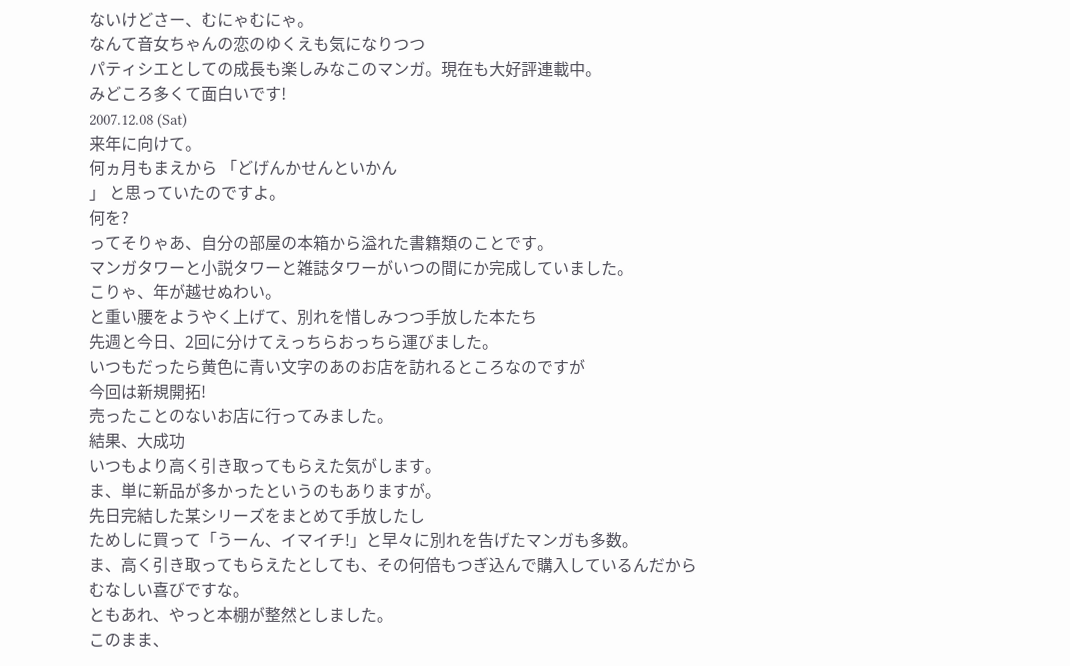ないけどさー、むにゃむにゃ。
なんて音女ちゃんの恋のゆくえも気になりつつ
パティシエとしての成長も楽しみなこのマンガ。現在も大好評連載中。
みどころ多くて面白いです!
2007.12.08 (Sat)
来年に向けて。
何ヵ月もまえから 「どげんかせんといかん
」 と思っていたのですよ。
何を?
ってそりゃあ、自分の部屋の本箱から溢れた書籍類のことです。
マンガタワーと小説タワーと雑誌タワーがいつの間にか完成していました。
こりゃ、年が越せぬわい。
と重い腰をようやく上げて、別れを惜しみつつ手放した本たち
先週と今日、2回に分けてえっちらおっちら運びました。
いつもだったら黄色に青い文字のあのお店を訪れるところなのですが
今回は新規開拓!
売ったことのないお店に行ってみました。
結果、大成功
いつもより高く引き取ってもらえた気がします。
ま、単に新品が多かったというのもありますが。
先日完結した某シリーズをまとめて手放したし
ためしに買って「うーん、イマイチ!」と早々に別れを告げたマンガも多数。
ま、高く引き取ってもらえたとしても、その何倍もつぎ込んで購入しているんだから
むなしい喜びですな。
ともあれ、やっと本棚が整然としました。
このまま、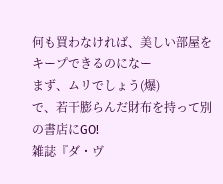何も買わなければ、美しい部屋をキープできるのになー
まず、ムリでしょう(爆)
で、若干膨らんだ財布を持って別の書店にGO!
雑誌『ダ・ヴ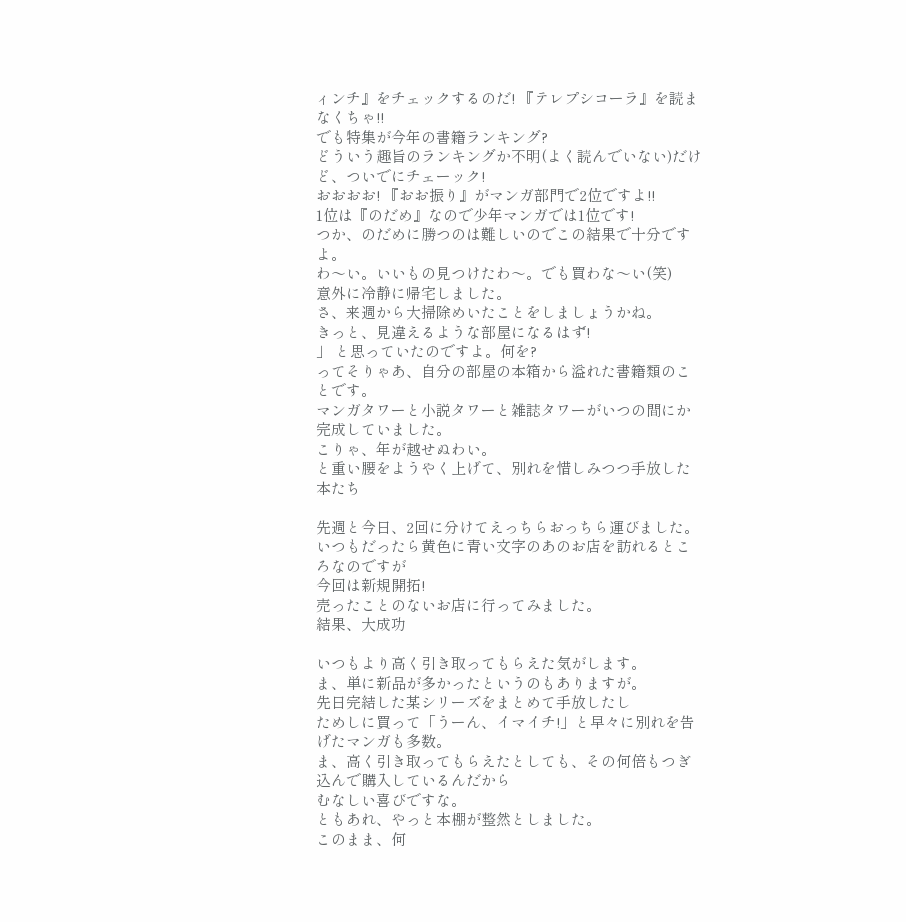ィンチ』をチェックするのだ! 『テレプシコーラ』を読まなくちゃ!!
でも特集が今年の書籍ランキング?
どういう趣旨のランキングか不明(よく読んでいない)だけど、ついでにチェーック!
おおおお! 『おお振り』がマンガ部門で2位ですよ!!
1位は『のだめ』なので少年マンガでは1位です!
つか、のだめに勝つのは難しいのでこの結果で十分ですよ。
わ〜い。いいもの見つけたわ〜。でも買わな〜い(笑)
意外に冷静に帰宅しました。
さ、来週から大掃除めいたことをしましょうかね。
きっと、見違えるような部屋になるはず!
」 と思っていたのですよ。何を?
ってそりゃあ、自分の部屋の本箱から溢れた書籍類のことです。
マンガタワーと小説タワーと雑誌タワーがいつの間にか完成していました。
こりゃ、年が越せぬわい。
と重い腰をようやく上げて、別れを惜しみつつ手放した本たち

先週と今日、2回に分けてえっちらおっちら運びました。
いつもだったら黄色に青い文字のあのお店を訪れるところなのですが
今回は新規開拓!
売ったことのないお店に行ってみました。
結果、大成功

いつもより高く引き取ってもらえた気がします。
ま、単に新品が多かったというのもありますが。
先日完結した某シリーズをまとめて手放したし
ためしに買って「うーん、イマイチ!」と早々に別れを告げたマンガも多数。
ま、高く引き取ってもらえたとしても、その何倍もつぎ込んで購入しているんだから
むなしい喜びですな。
ともあれ、やっと本棚が整然としました。
このまま、何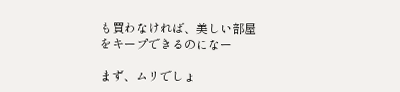も買わなければ、美しい部屋をキープできるのになー

まず、ムリでしょ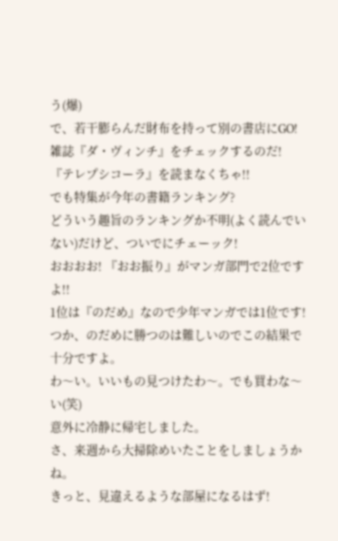う(爆)
で、若干膨らんだ財布を持って別の書店にGO!
雑誌『ダ・ヴィンチ』をチェックするのだ! 『テレプシコーラ』を読まなくちゃ!!
でも特集が今年の書籍ランキング?
どういう趣旨のランキングか不明(よく読んでいない)だけど、ついでにチェーック!
おおおお! 『おお振り』がマンガ部門で2位ですよ!!
1位は『のだめ』なので少年マンガでは1位です!
つか、のだめに勝つのは難しいのでこの結果で十分ですよ。
わ〜い。いいもの見つけたわ〜。でも買わな〜い(笑)
意外に冷静に帰宅しました。
さ、来週から大掃除めいたことをしましょうかね。
きっと、見違えるような部屋になるはず!